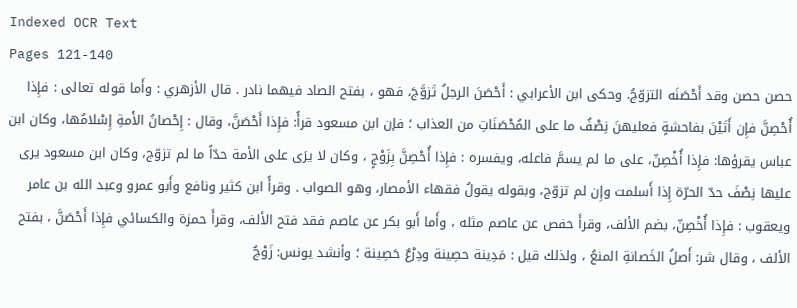Indexed OCR Text
Pages 121-140
حصن حصن وقد أَحْصَنَه التزوّجُ. وحكى ابن الأعرابي : أَحْصَنَ الرجلُ تَزوَّجَ، فهو ، بفتح الصاد فيهما نادر . قال الأزهري : وأَما قوله تعالى : فإِذا أُحْصِنَّ فإِن أَتَيْنَ بفاحشةٍ فعليهنَ نِصْفُ ما على المُحْصَنَاتِ من العذاب ؛ فإن ابن مسعود قرأً: فإِذا أَحْصَنَّ، وقال : إِحْصانُ الأَمةِ إِسْلامُها، وكان ابن عباس يقرؤها: فإِذا أُخْصِنّ، على ما لم يسمَّ فاعله، ويفسره : فإِذا أُحْصِنَّ بِزَوْجٍ ، وكان لا يرَى على الأمة حدّاً ما لم تزوّج، وكان ابن مسعود يرى عليها نِصْفَ حدّ الحرّة إِذا أَسلمت وإِن لم تزوّج، وبقوله يقولُ فقهاء الأمصار، وهو الصواب . وقرأً ابن كثير ونافع وأَبو عمرو وعبد الله بن عامر ويعقوب : فإِذا أُخْصِنّ، بضم الألف، وقرأَ حفص عن عاصم مثله ، وأَما أَبو بكر عن عاصم فقد فتح الألف، وقرأَ حمزة والكسائي فإِذا أَحْصَنَّ ، بفتح الألف ، وقال شر: أَصلُ الخَصانةِ المنعُ ، ولذلك قيل : مَدِينة حصِينة ودِرْعٌ حَصِينة ؛ وأنشد يونس: زَوْجٌ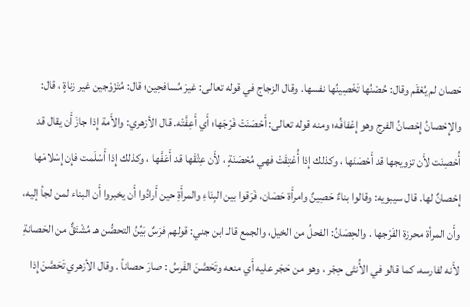حَصان لم يُعْقَم وقال: حُصْنُها تَخْصِينُها نفسها. وقال الزجاج في قوله تعالى: غيرَ مُسافحِين؛ قال: مُتَزَوْجين غير زناةٍ ، قال: والإِحْصانُ إِحْصانُ الفرج وهو إِعْفافُه؛ ومنه قوله تعالى: أَحْصَنَتْ فَرْجَها؛ أَي أَعِفَّتْه. قال الأزهري: والأَمة إِذا جازَ أَن يقال قد أُحْصِنَت لأَن تزويجها قد أَحْصَنَها ، وكذلك إِذا أُعْتِقَتْ فهي مُحْصَنَةٍ ، لأَن عِثْقَها قد أَعَفَّها ، وكذلك إِذا أَسْلَمت فإِن إِسْلامَها إِحْصانٌ لها. قال سيبويه: وقالوا بناءٌ حَصِينٌ وامرأَة حَصَان، فَرَقوا بين البِنَاءِ والمرأَةِ حين أَرادُوا أَن يخبروا أَن البناء لمن لجأ إليه، وأَن المرأة محرزة الفَرْجها . والحِصَانُ: الفحلُ من الخيل، والجمع قالـ ابن جني: قولهم فرَسٌ بَيِّنُ التحصُّن هـ مُشْتَقٌّ من الحَصانةِ لأَنه لفارسه، كما قالو في الأُنثى حِجْر ، وهو من حَجَر عليه أَي منعه وتَحَصَّنَ الفَرسُ : صارَ حصاناً . وقال الأزهري تَحَصَّنَ إِذا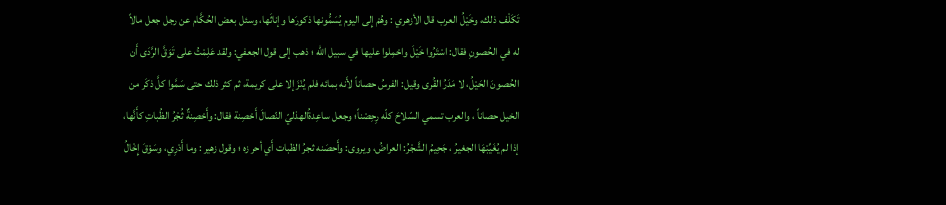تَكَلْف ذلك، وخَيْلُ العرب قال الأزهري : وهُمْ إِلى اليوم يُسَمُّونها ذكورَها وإناثَها، وسئل بعض الحُكَّام عن رجل جعل مالاً له في الحُصونِ فقال: اسْتَرُوا خَيْلَ واحْمِلوا عليها في سبيل الله ؛ ذهب إلى قول الجعفي: ولقد عَلِمْتُ على تَوَقَّ الرَّدَى أَن الحُصونَ الحَيْلُ، لا مَدَرُ القُرى وقيل: الفرسُ حصاناً لأَنه بمائه فلم يُنْزَ إلا على كريمة، ثم كثر ذلك حتى سَمَّوا كلَّ ذكَر من الخيل حصاناً ، والعرب تسمي السّلاحَ كلّه رِحِصْناً؛ وجعل ساعِدةُالهذليّ النّصالَ أَحْصِنة فقال: وأَحْصِنةٌ ثُجْرُ الظُباتِ كأَنَّها، إذا لم يُغَيِّبْهَا الجغيرُ ، جَحِيمُ الشَّجْرُ: العراضُ، ويروى: وأَحصَنه ثجرُ الظبات أَي أحر زه ؛ وقول زهير : وما أَدْرِي، وسَوْقَ إِخْالُ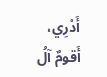أَدْرِي، أَقومٌ آلُ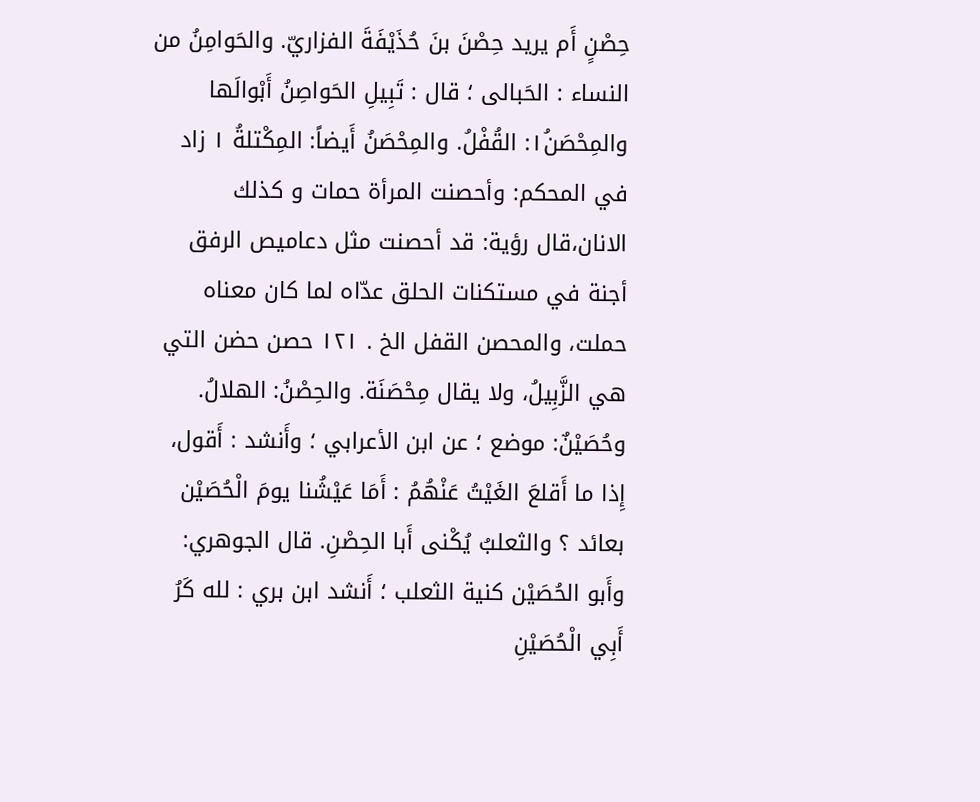حِصْنٍ أَم يريد حِصْنَ بنَ حُذَيْفَةَ الفزاريّ. والحَوامِنُ من النساء : الحَبالى ؛ قال : تَبِيلِ الحَواصِنُ أَبْوالَها والمِحْصَن١ُ: القُفْلُ. والمِحْصَنُ أَيضاً: المِكْتلةُ ١ زاد في المحكم: وأحصنت المرأة حمات و کذلك الانان،قال رؤية: قد أحصنت مثل دعاميص الرفق أجنة في مستكنات الحلق عدّاه لما كان معناه حملت، والمحصن القفل الخ . ١٢١ حصن حضن التي هي الزَّبِيلُ، ولا يقال مِحْصَنَة. والحِصْنُ: الهلالُ. وحُصَيْنٌ: موضع ؛ عن ابن الأعرابي ؛ وأَنشد : أَقول، إِذا ما أَقلعَ الغَيْتُ عَنْهُمُ : أَمَا عَيْشُنا يومَ الْحُصَيْن بعائد ؟ والثعلبُ يُكْنى أَبا الحِصْنِ. قال الجوهري: وأَبو الحُصَيْن كنية الثعلب ؛ أَنشد ابن بري : لله كَرُ أَبِي الْحُصَيْنِ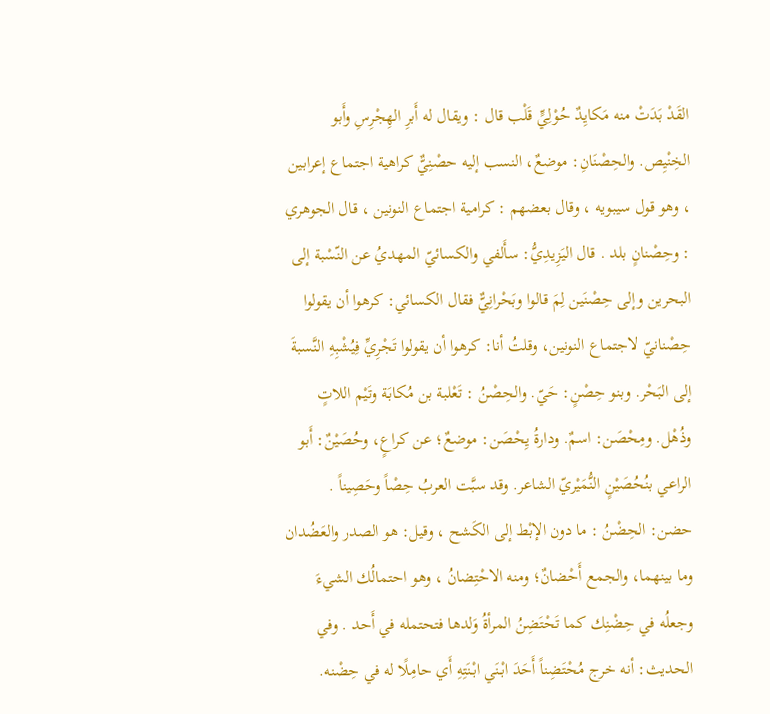القَدْ بَدَتْ منه مَكايِدٌ حُوْلِيٍّ قَلْب قال : ويقال له أَبرِ الهِجْرِسِ وأَبو الخِنْيِص. والحِصْنَانِ: موضعٌ، النسب إليه حصْنِيٌّ كراهية اجتماع إعرابين ، وهو قول سيبويه ، وقال بعضهم : كرامية اجتماع النونين ، قال الجوهري : وحِصْنانٍ بلد . قال اليَزِيدِيُّ: سأَلفي والكسائيّ المهديُ عن النّسْبة إلى البحرين وإلى حِصْنَين لِمَ قالوا وبَحْرانِيٌّ فقال الكسائي: كرهوا أن يقولوا حِصْنانيّ لاجتماع النونين، وقلتُ أنا: كرهوا أن يقولوا تَجْرِيِّ فِيُشْبِهِ النَّسبةَ إلى البَحْر. وبنو حِصْنٍ: حَيّ. والحِصْنُ : تَعْلبة بن مُكابَة وتَيْم اللاتٍ وذُهْل. ومِحْصَن: اسمٌ. ودارةُ يِحْصَن: موضعٌ؛ عن كراعٍ، وحُصَيْنٌ: أَبو الراعي بنُحُصَيْنٍ النُّمَيْريّ الشاعر. وقد سبَّت العربُ حِصْاً وحَصِيناً . حضن: الحِضْنُ : ما دون الإبْط إلى الكَشح ، وقيل: هو الصدر والعَضُدان وما بينهما، والجمع أَحْضانٌ؛ ومنه الاحْتِضانُ ، وهو احتمالُك الشيءَ وجعلُه في حِضْنِك كما تَحْتَضِنُ المرأةُ وَلدها فتحتمله في أَحد . وفي الحديث: أنه خرج مُحْتَضِناً أَحَدَ ابْنَي ابْنَتِهِ أَي حامِلًا له في حِضْنه.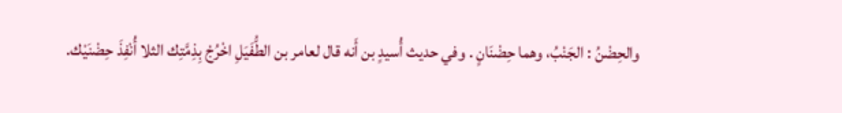والحِضْنُ : الجَنْبُ، وهما حِضْنَانٍ . وفي حديث أُسيدٍ بن أَنه قال لعامر بن الطُّفَيَلِ اخْرُجْ بِذِمَّتِك الثلا أُنْفِذَ حِضْنَيْك.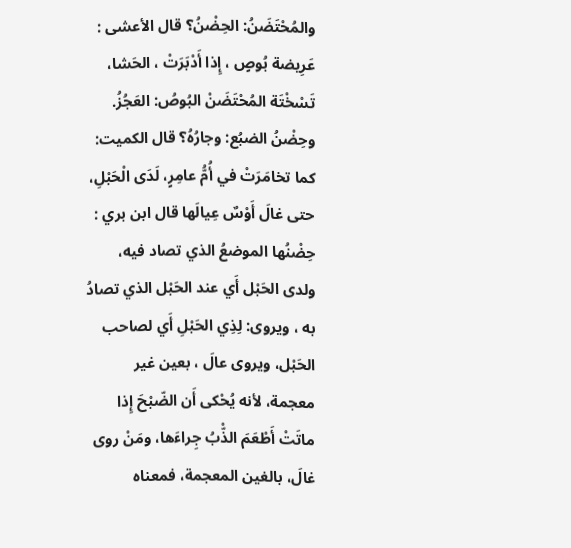والمُحْتَضَنُ: الحِضْنُ؟ قال الأعشى : عَرِيضة بُوصٍ ، إِذا أَدْبَرَتْ ، الحَشا، تَسْخْتَة المُحْتَضَنْ البُوصُ: العَجُزُ. وحِضْنُ الضبُع: وجارُهُ؟ قال الكميت: كما تخامَرَتْ في أُمُّ عامِرٍ، لَدَى الْحَبْلِ، حتى غالَ أَوْسٌ عِيالَها قال ابن بري : حِضْنُها الموضعُ الذي تصاد فيه، ولدى الحَبْل أَي عند الحَبْل الذي تصادُ به ، ويروى: لِذِي الحَبْلِ أَي لصاحب الحَبْل، ويروى عالَ ، بعين غير معجمة، لأنه يُحْكى أَن الضّبْحَ إِذا ماتَتْ أَطْعَمَ الذّْبُ جِراءَها، ومَنْ روى غالَ، بالغين المعجمة، فمعناه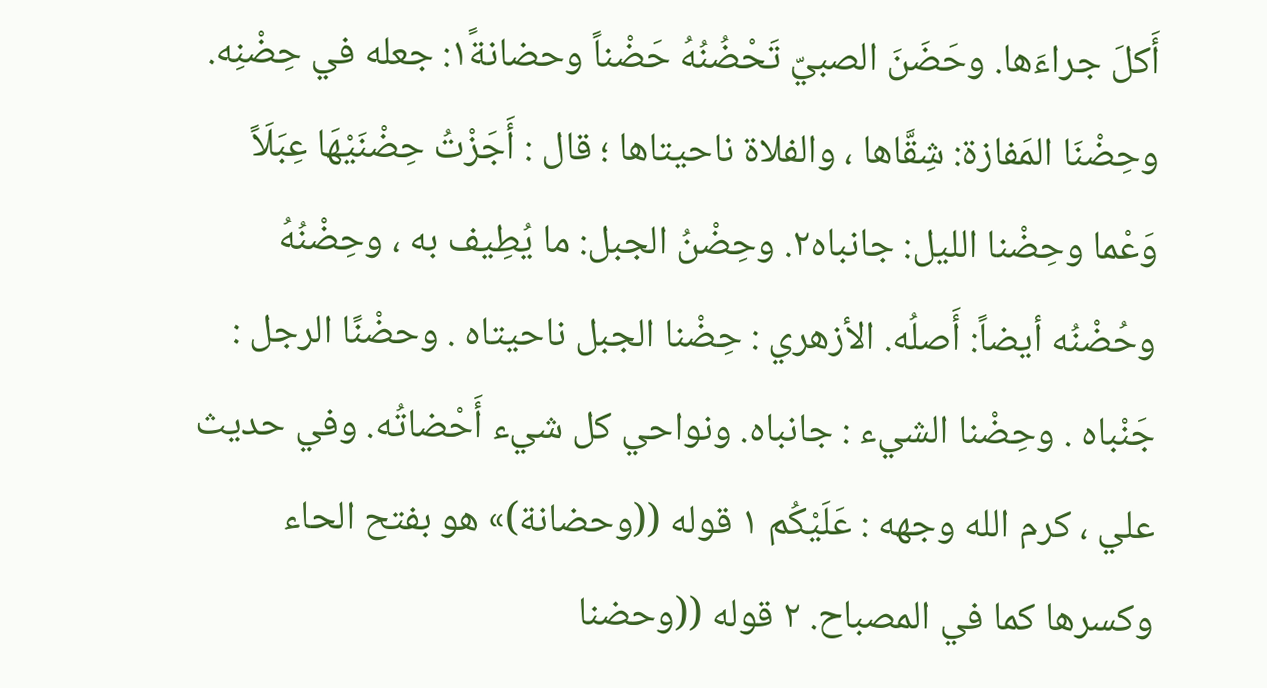أَكلَ جراءَها. وحَضَنَ الصبيّ تَحْضُنُهُ حَضْناً وحضانة١ً: جعله في حِضْنِه. وحِضْنَا المَفازة: شِقَّاها ، والفلاة ناحيتاها ؛ قال : أَجَزْتُ حِضْنَيْهَا عِبَلَاً وَعْما وحِضْنا الليل: جانباه٢. وحِضْنُ الجبل: ما يُطِيف به ، وحِضْنُهُ وحُضْنُه أيضاً: أَصلُه. الأزهري : حِضْنا الجبل ناحيتاه . وحضْنًا الرجل : جَنْباه . وحِضْنا الشيء : جانباه. ونواحي كل شيء أَحْضاتُه. وفي حديث علي ، كرم الله وجهه : عَلَيْكُم ١ قوله ((وحضانة)» هو بفتح الحاء وكسرها كما في المصباح. ٢ قوله ((وحضنا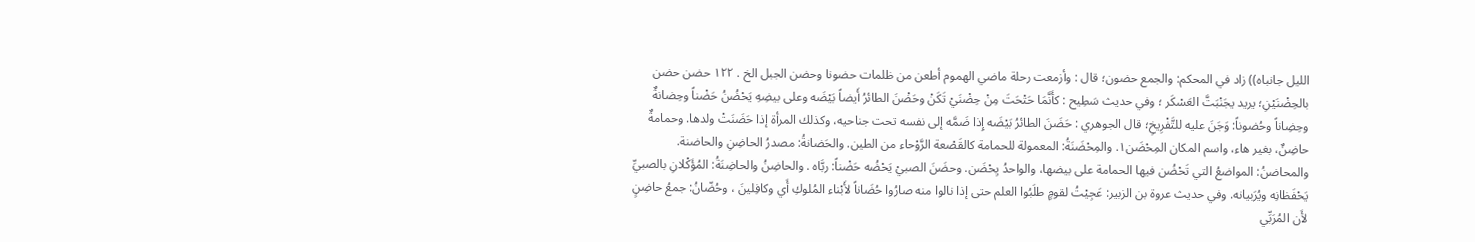الليل جانباه)) زاد في المحكم: والجمع حضون؛ قال : وأزمعت رحلة ماضي الهموم أطعن من ظلمات حضونا وحضن الجبل الخ . ١٢٢ حضن حضن بالحِضْنَيْنِ؛ يريد يجَنْبَتَّ العَسْكَر ؛ وفي حديث سَطِيح : كأَنَّمَا حَتْحَتَ مِنْ حِضْنَيْ تَكَنْ وحَضْنَ الطائرُ أَيضاً بَيْضَه وعلى بيضِهِ يَحْضُنُ حَضْناً وحِضانةٌ وحِضِاناً وحُضوناً: وَجَنَ عليه للتَّفْرِيخِ؛ قال الجوهري : حَضَنَ الطائرُ بَيْضَه إِذا ضَمَّه إلى نفسه تحت جناحيه، وكذلك المرأة إذا حَضَنَتْ ولدها. وحمامةٌ حاضِنٌ، بغير هاء، واسم المكان المِحْضَن١. والمِحْضَنَةُ: المعمولة للحمامة كالقَصْعة الرَّوْحاء من الطين. والحَضانةُ: مصدرُ الحاضِنِ والحاضنة. والمحاضنُ: المواضعُ التي تَحْضُن فيها الحمامة على بيضها، والواحدُ يِحْضَن. وحضَنَ الصبيْ يَحْضُه حَضْناً: ربَّاه . والحاضِنُ والحاضِنَةُ: المُؤَكْلانِ بالصبيِّ يَحْفَظانِه ويُرَبيانه. وفي حديث عروة بن الزبير: عَجِيْتُ لقومٍ طلَبُوا العلم حتى إذا نالوا منه صارُوا حُضَاناً لأَبْناء المُلوكِ أَي وكافِلينَ ، وحُضّانُ: جمعُ حاضِنٍ لأَن المُرَبِّي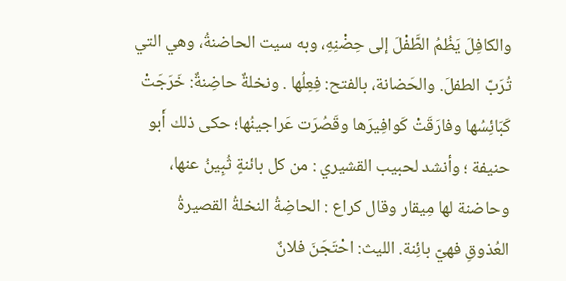والكافِلَ يَظُمُ الطَّفْلَ إلى حِضْنِهِ، وبه سيت الحاضنةُ، وهي التي تُرَبّ الطفلَ. والحَضانة، بالفتح: فِعِلُها . ونخلةٌ حاضِنةٌ: خَرَجَتْ كَبَائِسُها وفارَقَتْ كَوافِيرَها وقَصُرَت عَراجينُها؛ حكى ذلك أَبو حنيفة ؛ وأنشد لحبيب القشيري : من كل بائنةٍ ثُبِينُ عنها، وحاضنة لها مِيقار وقال كراع : الحاضِةُ النخلةُ القصيرةُ العُذوقِ فهيّ بائِنة. الليث: احْتَجَنَ فلانٌ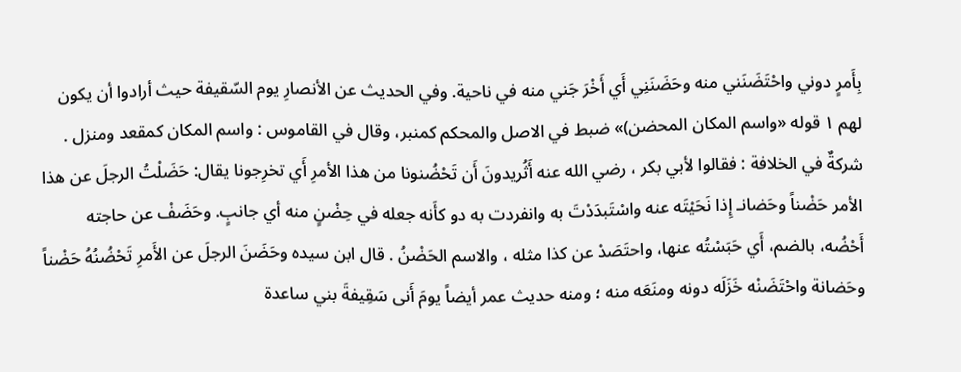بِأَمرٍ دوني واحْتَضَنَني منه وحَضَنَنِي أَي أَخْرَ جَني منه في ناحية. وفي الحديث عن الأنصارِ يوم السّقيفة حيث أرادوا أن يكون لهم ١ قوله «واسم المكان المحضن)» ضبط في الاصل والمحكم كمنبر، وقال في القاموس : واسم المكان كمقعد ومنزل . شركةٌ في الخلافة : فقالوا لأبي بكر ، رضي الله عنه أَثُريدونَ أَن تَحْضُنونا من هذا الأمرِ أَي تخرِجونا يقال: حَضَلْتُ الرجلَ عن هذا الأمر حَضْناً وحَضانـ إِذا نَحَيْتَه عنه واسْتَبدَدْتَ به وانفردت به دو كأَنه جعله في حِضْنٍ منه أي جانبٍ. وحَضَفْ عن حاجته أَحْضُه، بالضم، أَي حَبَسْتُه عنها، واحتَصَدْ عن كذا مثله ، والاسم الحَضْنُ . قال ابن سيده وحَضَنَ الرجلَ عن الأَمرِ تَحْضُنُهُ حَضْناً وحَضانة واحْتَضَنْه خَزَلَه دونه ومنَعَه منه ؛ ومنه حديث عمر أيضاً يومَ أَنى سَقِيفةَ بني ساعدة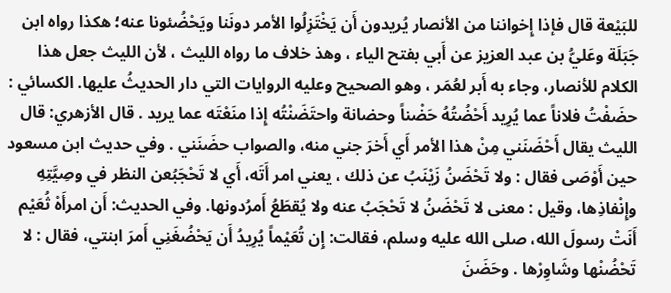للبَيْعة قال فإذا إِخواننا من الأنصار يُريدون أَن يَخْتَزِلُوا الأمر دونَنا ويَحْضُئونا عنه؛ هكذا رواه ابن جَبَلَة وعَليُّ بن عبد العزيز عن أَبي بفتح الياء ، وهذ خلاف ما رواه الليث ، لأن الليث جعل هذا الكلام للأنصار، وجاء به أَبر لعُمَر ، وهو الصحيح وعليه الروايات التي دار الحديثُ عليها. الكسائي : حضَفْتُ فلاناً عما يُرِيد أَحْضُتُهُ حَضْناً وحضانة واحتَضَنْتُه إِذا منَعْتَه عما يريد . قال الأزهري: قال الليث يقال أَحْضَنَني مِنْ هذا الأمر أَي أَخرَ جني منه، والصواب حضَنَني . وفي حديث ابن مسعود حين أَوْصَى فقال : ولا تَحْضَنُ زَيْنَبُ عن ذلك ، يعني امر أَتَه، أَي لا تَحْجَبُعن النظر في وصِيَّتِهِ وإِنْفاذِها، وقيل : معنى لا تَحْضَنُ لا تَحْجَبُ عنه ولا يُقطَعُ أَمرُدونها. وفي الحديث: أَن امرأَهْ ثُعَيْم أَنَتْ رسولَ الله، صلى الله عليه وسلم، فقالت: إِن تُعَيْماً يُرِيدُ أَن يَحْضُغَنِي أَمرَ ابنتي، فقال : لا تَحْضُنْها وشَاوِرْها . وحَضَنَ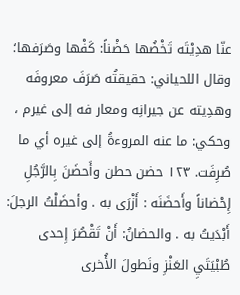عنّا هدِيْتَه تَخْضُها حَضْناً: كَفْها وصَرَفها؛ وقال اللحياني: حقيقتُه صَرَفَ معروفَه وهدِیته عن جیرانِه ومعار فه إلی غیرم ، وحکي: ما عنه المروءةُ إلى غيره أي ما صُرِفَت. ١٢٣ حضن حطن وأَحضَنَ بِالرَّجُلِ إِحْضاناً وأَحضَنَه : أَزْرَى به . وأحضَلْتُ الرجلَ: أَبْدَيتُ به . والحضانُ: أَنْ تَقْصُرَ إِحدى طُبْيَتَيِ العَنْزِ ونَطولَ الأُخرى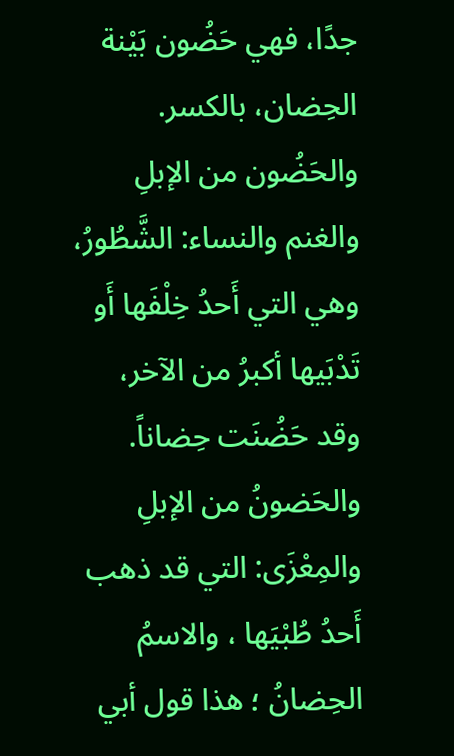جدًا، فهي حَضُون بَيْنة الحِضان، بالكسر. والحَضُون من الإبلِ والغنم والنساء: الشَّطُورُ، وهي التي أَحدُ خِلْفَها أَو تَدْبَيها أكبرُ من الآخر، وقد حَضُنَت حِضاناً. والحَضونُ من الإبلِ والمِعْزَى: التي قد ذهب أَحدُ طُبْيَها ، والاسمُ الحِضانُ ؛ هذا قول أبي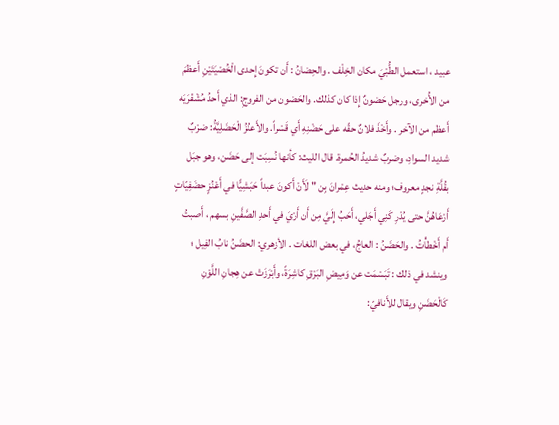عبيد ، استعمل الطُّبْيَ مكان الخِلْف . والحِضانُ : أَن تكونَ إِحدى الْخُصْيَتَيْنِ أَعظمَ من الأُخرى، ورجل حَضونٌ إِذا كان كذلك. والحَضون من الفروجِ: الذي أَحدُ مُشْفْرَيَه أَعظم من الآخر . وأَخْذَ فلانٌ حقّه على حَضْنِهِ أَي قَسْراً. والأَعنُزُ الْحَضَلِيَّةُ: ضرْبٌ شديد السوادِ، وضربٌ شديدُ الحُمرة. قال الليث: كأنها نُسِبَت إلى حَضَن، وهو جبَل بقُلَّةِ نجدٍ معروف؛ ومنه حديث عِمْرانَ بِن "لَأَنْ أَكونَ عبداً حَبَشِيًّا في أَعْنُزٍ حضَفِيّاتٍ أَرْعَاهُنَّ حتى يُدْرِ كَنِي أَجَلي، أَحَبُ إِلَيَّ مِن أَن أَرْيَ في أَحدِ الصَّفَّينِ بسهم ، أَصبتُ أَم أَخْطأْتُ . والحَضَنُ : العاجُ، في بعض اللغات . الأزهري: الحضَنُ نابُ الفِيل ؛ وينشد في ذلك : تَبَسْمَت عن وَمِيضِ البَرْقِ كاشِرَةً، وأَبْرَزَتْ عن هِجانِ اللَّوْنِ كَالْحَضَنِ ويقال للأَنافيّ: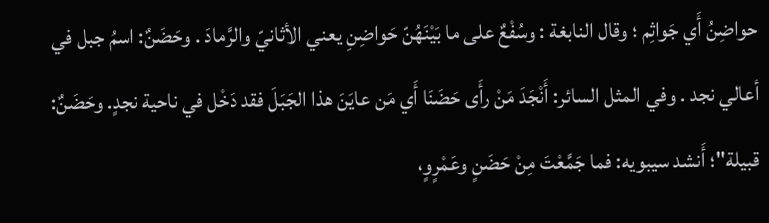حواضِنُ أَي جَواثِم ؛ وقال النابغة : وسُفْعٌ على ما بَيْنَهُنّ حَواضِنِ يعني الأثانيّ والرَّمادَ . وحَضَنٌ: اسمُ جبل في أعالي نجد . وفي المثل السائر: أَنْجَدَ مَنْ رأَى حَضَنَا أَي مَن عايَنَ هذا الجَبَلَ فقد دَخْل في ناحية نجدٍ. وحَضَنٌ: قبيلة"؛ أَنشد سيبويه: فما جَمَّعْتَ مِنْ حَضَنٍ وعَمْرٍوٍ،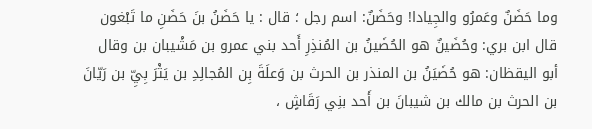وما حَضَنٌ وعَمرُو والجِيادا! وحَضَنٌ: اسم رجل ؛ قال : يا حَضَنُ بنَ حَضَنِ ما تَبْغون قال ابن بري: وحُضَينٌ هو الحُضَينُ بن المُنذِرِ أَحد بني عمرو بن مَشْيبان بن وقال أبو اليقظان: هو حُضَيَنُ بن المنذر بن الحرث بن وَعلَةَ بِن المُجالِدِ بن يَثْرَ بِيِّ بن رَيّانَ بن الحرث بن مالك بن شيبانَ بن أَحد بنِي رَقَاشٍ ،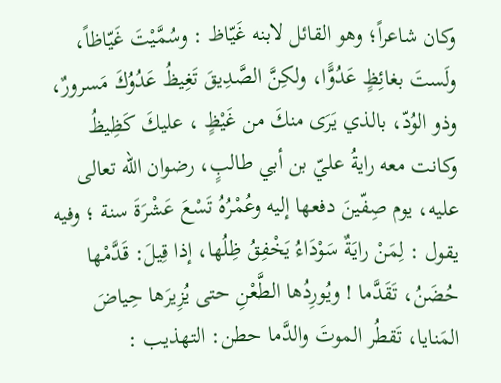وكان شاعراً؛ وهو القائل لابنه غَيّاظ : وسُمَّيْتَ غَيّاظاً، ولَستَ بغائِظٍ عَدُوًّا، ولكِنَّ الصَّدِيقَ تَغِيظُ عَدُوُكَ مَسرورٌ، وذو الوُدّ، بالذي يَرَى منكَ من غَيْظٍ ، عليكَ كَظِيظُ وكانت معه رايةُ عليّ بن أبي طالبٍ، رضوان الله تعالى عليه، يوم صِفّينَ دفعها إليه وعُمْرُهُ تَسْعَ عَشْرَةَ سنة ؛ وفيه يقول : لِمَنْ رايَةٌ سَوْدَاءُ يَخْفِقُ ظِلُها، إذا قِيلَ: قَدَّمْها حُضَنُ، تَقَدَّما ! ويُورِدُها الطَّعْنِ حتى يُزِيرَها حِياضَ المَنايا، تَقطُر الموتَ والدَّما حطن: التهذيب :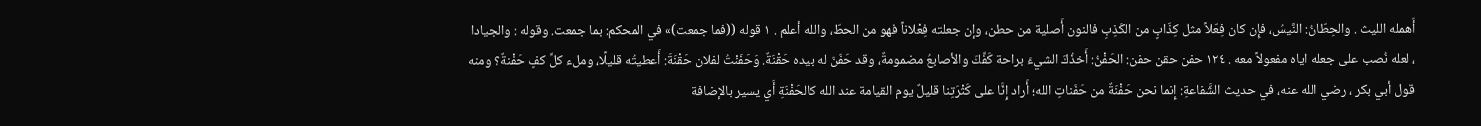أَهمله الليث . والحِطّانُ: النَّيسُ، فإِن كان فِعّلاً مثل كِذّابٍ من الكَذِبِ فالنون أَصلية من حطن، وإن جعلته فِعْلاناً فهو من الحطّ، والله أعلم . ١ قوله ((فما جمعت)» في المحكم: بما جمعت. وقوله : والجيادا ، لعله نُصب على جعله اياه مفعولاً معه . ١٢٤ حفن حقن حفن: الحَفْنُ: أَخذُكَ الشيءَ براحة كَفِّكَ والأصابعُ مضمومةٌ، وقد حَفَنَ له بيده حَقْنَةٌ. وَحَفَنْتُ لفلان حَقْنَةَ: أَعطيتُه قليلًا، وملء كلِّ كفٍ حَفْنةٌ؟ ومنه قول أبي بكر ، رضي الله عنه، في حديث الشَّفاعةِ: إِنما نحن حَفْنَةٌ من حَفَناتِ الله؛ أَراد إِنَّا على كَثْرَتِنا قليلٌ يوم القيامة عند الله كالحَفْنَةِ أَي يسير بالإضافة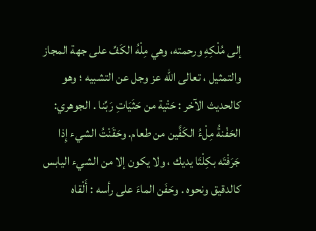إلى مُلْكِهِ ورحمته، وهي مِلْهُ الكَفِّ على جهة المجاز والتمثيل ، تعالى الله عز وجل عن التشبيه ؛ وهو كالحديث الآخر : حَتْية من حَثَيَاتِ رَبِّنا . الجوهري: الحَفْنةُ مِلْءُ الكَفَّين من طعام. وحَقَنْتُ الشيء إِذا جَرَفْتَه بكِلْتَا يديك ، ولا يكون إلا من الشيء اليابس كالدقيق ونحوه . وحَفَن الماءَ على رأسه : أَلْقاه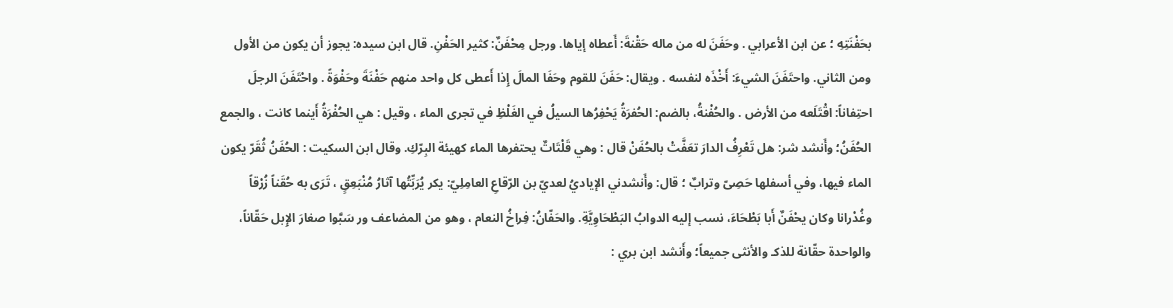بحَفْنَتِهِ ؛ عن ابن الأعرابي . وحَفَنَ له من ماله حَقْنةَ: أَعطاه إياها. ورجل مِحْفَنٌ: كثير الحَفْنِ. قال ابن سيده: يجوز أن يكون من الأول ومن الثاني. واحتَفَنَ الشيءَ: أَخْذَه لنفسه . ويقال: حَفَنَ للقوم وحَفَا المالَ إِذا أَعطى كل واحد منهم حَفْنَةَ وحَفْوَةً . واحْتَفَنَ الرجلَ احتِفاناً: اقْتَلَعه من الأرض . والحُفْنةُ، بالضم: الحُفرَةُ يَحْفِرُها السيلُ في الغَلْظِ في تجرى الماء ، وقيل : هي الحُفْرَةُ أَينما كانت ، والجمع الحُفَنُ؛ وأَنشد شر: هل تَعْرِفُ الدارَ تعَفَّتْ بالحُفَنْ قال : وهي قَلْتَاتٌ يحتفرها الماء كهيئة البِرّكِ. وقال ابن السكيت : الحُفَنُ ثُقَرّ يكون الماء فيها، وفي أسفلها حَصِىّ وترابٌ ؛ قال: وأَنشدني الإياديُ لعديّ بن الرّقاعِ العامِلِيّ: يكر يُرَبِّتُها آثارُ مُنْبَعِقٍ ، تَرَى به حُقَناً زُرْقاً وغُدْرانا وكان يحْفَنٌ أَبا بَطْحَاءَ، نسب إليه الدوابُ البَطْحَاوِيَّةِ. والحَفّانُ: فِراخُ النعام ، وهو من المضاعف ور سَبَّوا صغارَ الإِبل حَقّاناً، والواحدة حقّانة للذكـ والأنثى جميعاً؛ وأَنشد ابن بري :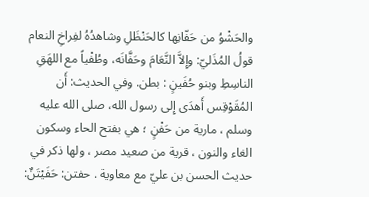والحَشْوُ من حَفّانِها كالحَنْظَلِ وشاهدُهُ لفِراخِ النعام قولُ المُذَليّ: وإِلاَّ النَّعَامَ وحَفَّانَه، وطُفْياً مع اللهَقِ الناسِطِ وبنو حُفَينٍ : بطن. وفي الحديث: أَن المُقَوْقِس أَهدَى إِلى رسول الله، صلى الله عليه وسلم ، مارية من حَفْنٍ ؛ هي بفتح الحاء وسكون الغاء والنون ، قرية من صعيد مصر ، ولها ذكر في حديث الحسن بن عليّ مع معاوية . حفتن: حَفَيْتَنٌ: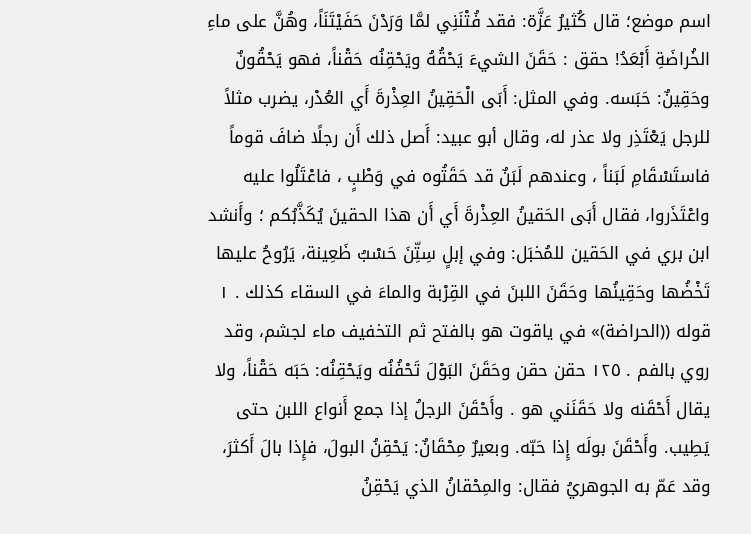اسم موضع؛ قال كُثيرُ عَزَّة: فقد فُتْنَنِي لمَّا وَرَدْنَ حَفَيْتَنَاً، وهُنَّ على ماءِ الخُراضَةِ أَبْعَدُ! حقق : حَقَنَ الشيءَ يَحْقُهُ ويَحْقِنُه حَقْناً، فهو يَحْقُونٌ وحَقِينٌ: حَبَسه. وفي المثل: أَبَى الْحَقِينُ العِذْرةَ أَي العُدْر، يضرب مثلاً للرجل يَعْتَذِر ولا عذر له، وقال أبو عبيد: أَصل ذلك أَن رجلًا ضافَ قوماً فاستَسْقَامِ لَبَناً ، وعندهم لَبَنٌ قد حَقَتُوه في وَطْبٍ ، فاعْتَلُوا عليه واعْتَذَروا، فقال أَبَى الحَقينُ العِذْرةَ أَي أَن هذا الحقينَ يُكَذَّبُكم ؛ وأَنشد ابن بري في الحَقين للمُخبَل: وفي إبلٍ سِتِّنَ حَسْبُ ظَعِينة، يَرُوحُ عليها تَخْضُها وحَقِينُها وحَقَنَ اللبنَ في القِرْبة والماءَ في السقاء كذلك . ١ قوله ((الحراضة)» في ياقوت هو بالفتح ثم التخفيف ماء لجشم، وقد روي بالفم . ١٢٥ حقن حقن وحَقَنَ البَوْلَ تَحْفُنُه ويَحْقِنُه: حَبَه حَقْناً، ولا يقال أَحْقَنه ولا حَقَنَني هو . وأَحْقَنَ الرجلُ إذا جمع أَنواع اللبن حتى يَطِيب. وأَحْقَنَ بولَه إِذا حَبّه. وبعيرٌ مِحْقَانٌ: يَحْقِنُ البولَ، فإِذا بالَ أَكثرَ، وقد عَمّ به الجوهريُ فقال: والمِحْقانُ الذي يَحْقِنُ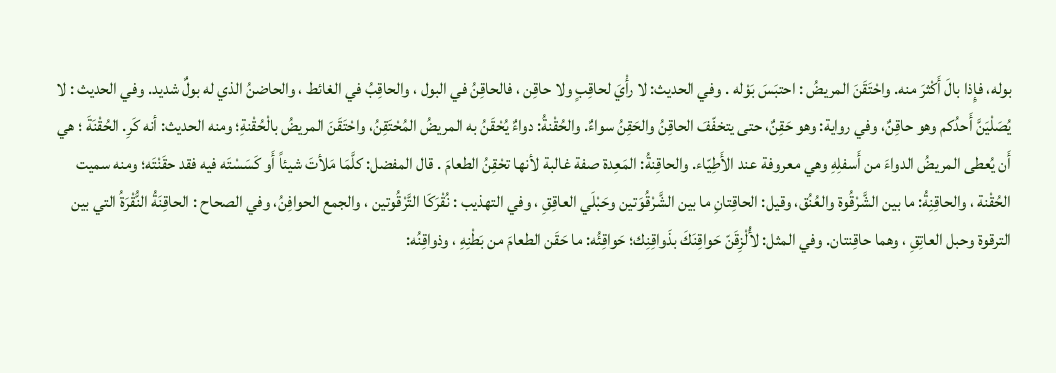بوله، فإِذا بالَ أَكْثرَ منه. واحْتَقَنَ المريضُ : احتبَسَ بَوْله . وفي الحديث: لا رأْيَ لحاقِبٍ ولا حاقِن ، فالحاقِنُ في البول ، والحاقِبُ في الغائط ، والحاضنُ الذي له بولٌ شديد. وفي الحديث : لا يُصَلْيَنَّ أَحدُكم وهو حاقِنٌ، وفي رواية: وهو حَقِنٌ، حتى يتخفّفَ الحاقِنُ والحَقِنُ سواءٌ. والحُقْنةُ: دواءٌ يُحْقَنُ به المريضُ المُحْتَقِنُ، واحْتَقَنَ المريضُ بالْحُقْنةِ؛ ومنه الحديث: أنه كَرِ. الحُقْنَةَ ؛ هي أَن يُعطى المريضُ الدواءَ من أَسفلِهِ وهي معروفة عند الأَطِيّاء. والحاقِنةُ: المَعِدة صفة غالبة لأنها تحْقِنُ الطعامَ . قال المفضل: كلَّمَا مَلأتَ شيئاً أَو كَسَسْتَه فيه فقد حقَنْتَه؛ ومنه سميت الحُقْنة ، والحاقِنِةُ: ما بين الشَّرْقُوة والعُنُق، وقيل: الحاقِتانِ ما بين الشَّرْقُوَتين وحَبْلَي العاقِقِ ، وفي التهذيب : نُقْرَكَا التَّرْقُوتين ، والجمع الحوافِنُ، وفي الصحاح : الحاقِنَةُ النُّقْرَةُ التي بين الترقوة وحبل العاتِقِ ، وهما حاقِنتان. وفي المثل: لأُلْزِقَنّ حَواقِنَكَ بذَواقِنِك؛ حَواقِئُه: ما حَقَن الطعامَ من بَطْنِهِ ، وذواقِنُه: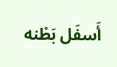أَسفَل بَطْنه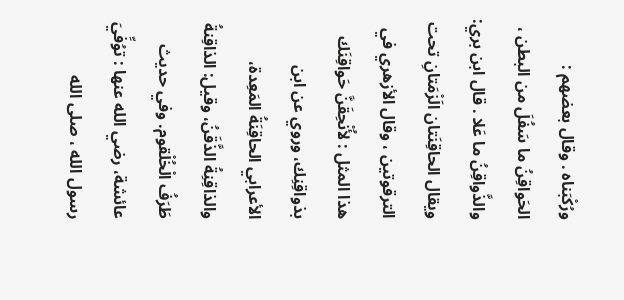ورُكْبَناه . وقال بعضهم : الحَواقِنُ ما سَفُلَ من البطن ، والذَّواقِنُ ما عَلا . قال ابن بري: ويقال الحاقِنَتان الَزْمَتانِ تحت الترقوتين ، وقال الأزهري في هذا المثل : لأُنْحِقَنَّ حَواقِنَك بذواقِنِك، وروي عن ابن الأعرابي الحاقِنَةُ المَعِدة، والذاقِنِةُ الذَّقَنُ، وقيل: الذاقِنةُ طَرَفُ الْخُلْقوم. وفي حديث عائشة، رضي الله عنها : توُفِّيَ رسول الله ، صلى الله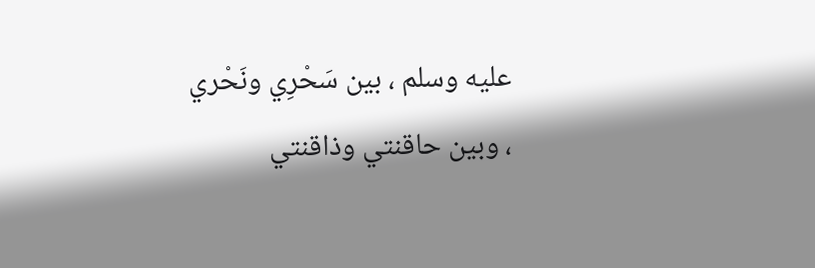عليه وسلم ، بين سَحْرِي ونَحْري ، وبين حاقنتي وذاقنتي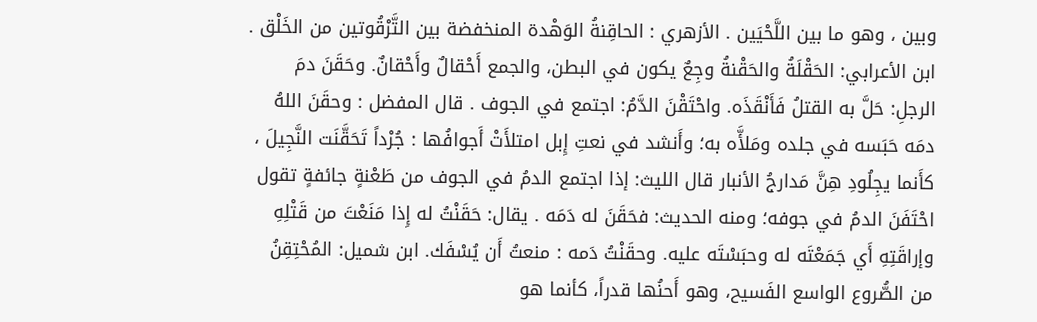وبين ، وهو ما بين اللَّحْيَين . الأزهري : الحاقِنةُ الوَهْدة المنخفضة بين التَّرْقُوتين من الخَلْق . ابن الأعرابي: الحَقْلَةُ والحَقْنةُ وجِعٌ يكون في البطن، والجمع أَحْقالٌ وأَحْقانٌ. وحَقَنَ دمَ الرجلِ: حَلَّ به القتلُ فَأَنْقَذَه. واحْتَقْنَ الدَّمُ: اجتمع في الجوف . قال المفضل : وحقَنَ اللهُ دمَه حَبَسه في جلده ومَلأَّه به؛ وأَنشد في نعتِ إِبل امتلأَتْ أَجوافُها : جُرْداً تَحَقَّنَت النَّجِيلَ ، كأَنما يجِلُودِ هِنَّ مَدارجُ الأنبار قال الليث: إذا اجتمع الدمُ في الجوف من طَعْنةٍ جائفةٍ تقول احْتَفَنَ الدمُ في جوفه؛ ومنه الحديث: فحَقَنَ له دَمَه . يقال: حَقَنْتُ له إِذا مَنَعْتَ من قَتْلِهِ وإراقَتِهِ أَي جَمَعْتَه له وحبَسْتَه عليه. وحقَنْتُ دَمه : منعتُ أَن يُسْفَك. ابن شميل: المُحْتِقِنُ من الصُّروع الواسع الفَسيح، وهو أَحنُها قدراً، كأنما هو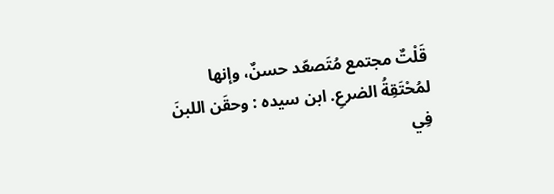قَلْتٌ مجتمع مُتَصعّد حسنٌ، وإنها لمُحْتَقِةُ الضرعِ. ابن سيده : وحقَن اللبنَ فِي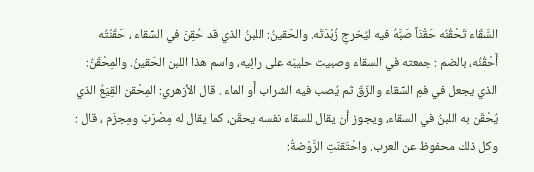السَّقَاء تَحْقُنُه حَقْنَاً صَبَّهُ فيه ليُخرجِ زُبْدَتَه. والحَقينُ: اللبنُ الذي قد حُقِنَ في السِّقاء ، حَقَنْتُه أَحْقُنُه، بالضم : جمعته في السقاء وصبيت حليبَه على رائِيه، واسم هذا اللبن الحَقينُ. والمِحْقَنُ: الذي يجعل في فمِ السِّقاء والزّقّ ثم يُصب فيه الشراب أَو الماء . قال الأزهري: المِحْقن القِيَعُ الذي يُحْقَن به اللبنُ في السقاء، ويجوز أن يقال للسقاء نفسه يحقَن، كما يقال له مِصْرَبَ ومِجزَم ، قال : وكل ذلك محفوظ عن العرب. واحْتَقنَتِ الرَّوْضةُ: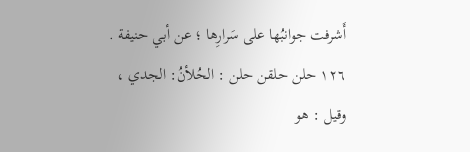أَشرفت جوانبُها على سَرارِها ؛ عن أبي حنيفة . ١٢٦ حلن حلقن حلن : الحُلأنُ: الجدي ، وقيل : هو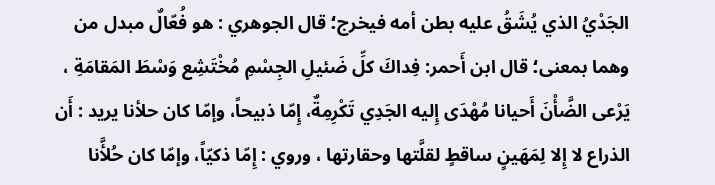الجَدْيُ الذي يُشَقُ عليه بطن أمه فيخرج؛ قال الجوهري : هو فُعّالٌ مبدل من وهما بمعنى؛ قال ابن أَحمر: فِداكَ كلِّ ضَئيلِ الجِسْمِ مُخْتَشِع وَسْطَ المَقامَةِ ، يَرْعى الضَّأْنَ أَحيانا مُهْدَى إِليه الجَدِي تَكْرِمِةٌ، إِمّا ذبيحاً، وإمّا كان حلأنا يريد : أَن الذراع لا إِلا لِمَهَينٍ ساقطٍ لقلَّتها وحقارتها ، وروي : إِمّا ذكيّاً، وإمّا كان حُلأَّنا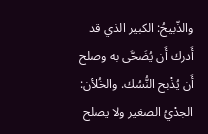والذّبيحُ: الكبير الذي قد أَدرك أَن يُضَحَّى به وصلح أَن يُذْبح النُّسُك. والخُلأن: الجدْيُ الصغير ولا يصلح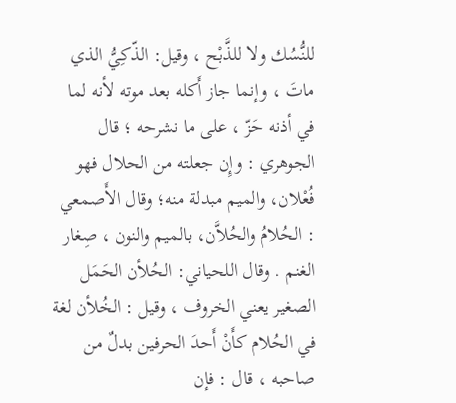للنُّسُك ولا للذَّبْح ، وقيل: الذّكِيُّ الذي ماتَ ، وإنما جاز أَكله بعد موته لأنه لما في أذنه حَزّ ، على ما نشرحه ؛ قال الجوهري : وإِن جعلته من الحلال فهو فُعْلان، والميم مبدلة منه؛ وقال الأَصمعي : الحُلامُ والحُلاَّن، بالميم والنون ، صِغار الغنم . وقال اللحياني: الحُلأن الحَمَل الصغير يعني الخروف ، وقيل : الخُلأن لغة في الحُلام كأَنْ أَحدَ الحرفين بدلٌ من صاحبه ، قال : فإن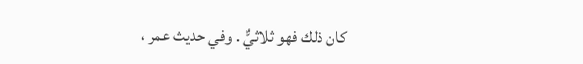كان ذلك فهو ثلاثيٌّ . وفي حديث عمر ،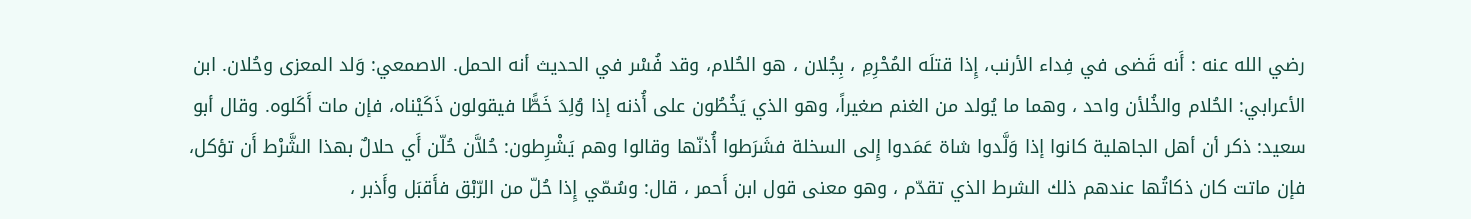رضي الله عنه : أَنه قَضى في فِداء الأرنب، إِذا قتلَه المُحْرِمِ ، بِجُلان ، هو الحُلام، وقد فُسْر في الحديث أنه الحمل. الاصمعي: وَلد المعزى وحُلان. ابن الأعرابي: الحُلام والخُلأن واحد ، وهما ما يُولد من الغنم صغيراً، وهو الذي يَخُطُون على أُذنه إذا وُلِدَ خَطًّا فيقولون ذَكَيْناه، فإن مات أَكَلوه. وقال أبو سعيد: ذكر أن أهل الجاهلية كانوا إذا وَلَّدوا شاة عَمَدوا إِلى السخلة فشَرَطوا أُذنّها وقالوا وهم يَشْرِطون: حُلاَّن حُلّن أَي حلالٌ بهذا الشَّرْط أَن تؤكل، فإن ماتت كان ذكاتُها عندهم ذلك الشرط الذي تقدّم ، وهو معنى قول ابن أَحمر ، قال: وسُمّي إِذا حُلّ من الرّبْق فأَقبَل وأَذبر ،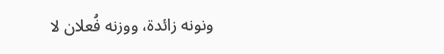ونونه زائدة، ووزنه فُعلان لا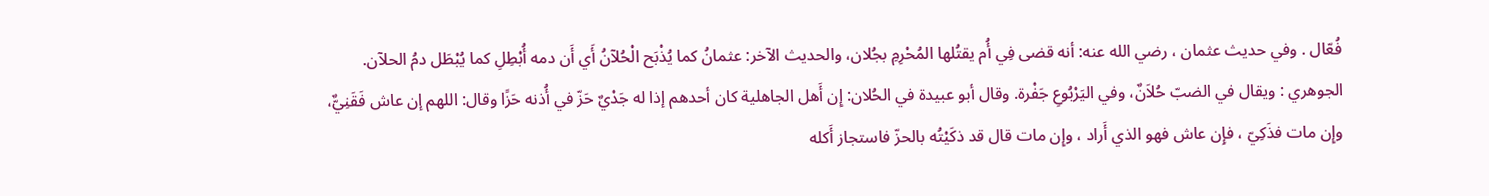فُعّال . وفي حديث عثمان ، رضي الله عنه: أنه قضى فِي أُم يقتُلها المُحْرِمِ بجُلان، والحديث الآخر: عثمانُ كما يُذْبَح الْحُلآنُ أَي أَن دمه أُبْطِلِ كما يُبْطَل دمُ الحلآن. الجوهري : ويقال في الضبّ حُلاَنٌ، وفي اليَرْبُوعِ جَفْرة. وقال أبو عبيدة في الحُلان: إِن أَهل الجاهلية كان أحدهم إذا له جَدْيٌ حَزّ في أُذنه حَزًا وقال: اللهم إن عاش فَقَنِيٌّ، وإِن مات فذَكِيّ ، فإِن عاش فهو الذي أَراد ، وإِن مات قال قد ذكَيْتُه بالحزّ فاستجاز أَكله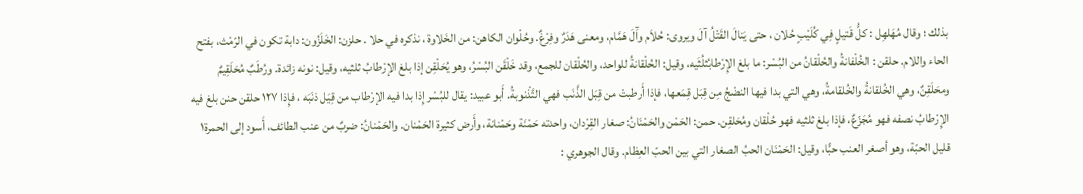بذلك ؛ وقال مُهَلهِل : كلُّ قَتيلٍ فِي كُلَيْبٍ حُلان ، حتى يَنالَ القَتْلُ آلَ ويروى: حُلاَم وآَلَ هَمَّام، ومعنى هَدَرٌ وفِرْغٌ. وحُلْوان الكاهن: من الخَلاوة ، نذكره في حلا . حلزن: الخَلَزُون: دابة تكون في الرّمْث، بفتح الحاء واللام. حلقن : الخُلْفانةُ والحُلْقانُ من البُسْر: ما بلغ الإِرْطابُثلُثَيه، وقيل: الحُلْقانةُ للواحد، والحُلْقان للجمع، وقد خَلْقَن البُسْرُ، وهو يُحَلْقِن إذا بلغ الإرْطابُ ثلثيه، وقيل: نونه زائدة. ورُطَبٌ مُحَلَقِيمٌ ومحَلَقِنٌ، وهي الخُلقانةُ والخُلقامةُ، وهي التي بدا فيها النضْجُ مِن قِبَل قِمَعها، فإذا أَرطبتْ من قِبَل الذَّنَب فهي التَّذْنوبةُ. أَبو عبيد: يقال للبُسْر إِذا بدا فيه الإرْطاب من قِيَل ذنَبَه ، فإِذا ١٢٧ حلقن حنن بلغ فيه الإِرْطابُ نصفه فهو مُجَزّعٌ، فإذا بلغ ثلثيه فهو حُلْقان ومُحَلقِن. حمن: الحَمْن والحَمْنَانُ: صغار القِرْدان، واحدته حَمْنَة وحَمْنانة، وأَرض كثيرة الحَمْنان. والحَمْنانُ: ضربٌ من عنب الطائف، أَسود إلى الحمرة١ قليل الحبّة، وهو أصغر العنب حبًّا، وقيل: الحَمْنَان الحبُ الصغار التي بين الحبّ العِظام. وقال الجوهري :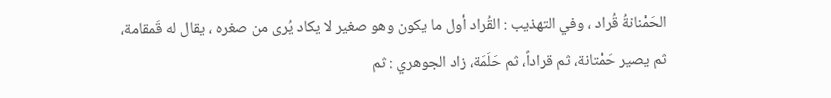الحَمْنانةُ قُراد ، وفي التهذيب : القُراد أول ما يكون وهو صغير لا يكاد يُرى من صغره ، يقال له قَمقامة، ثم يصير حَمْتانة، ثم قراداً، ثم حَلَمَة، زاد الجوهري : ثم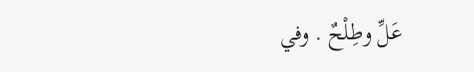عَلِّ وطِلْحٌ . وفي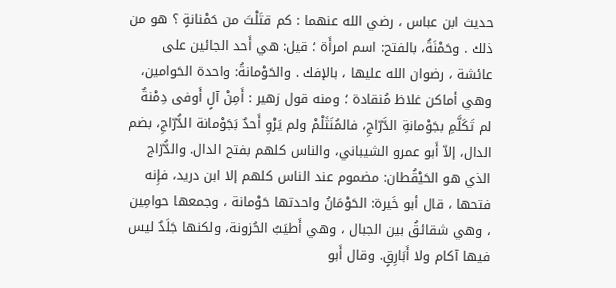حديث ابن عباس ، رضي الله عنهما : كم قتَلْتَ من حَمْنانةٍ ؟ هو من ذلك . وحَمْنَةُ، بالفتح: اسم امرأَة ؛ قيل: هي أَحد الجائين على عائشة ، رضوان الله عليها ، بالإفك . والحَوْمانةُ: واحدة الحَوامين، وهي أماكن غلاظ مُنقادة ؛ ومنه قول زهير : أَمِنْ آلٍ أَوفى دِمْنةٌ لم تَكَلَّمِ بجَوْمانةِ الدَّرّاجِ، فالمُنَثَلْمْ ولم يَرْوِ أَحدٌ بَجَوْمانة الدُّرّاجِ، بضم الدال، إلاّ أَبو عمرو الشيباني، والناس كلهم بفتح الدال. والدُّرّاج الذي هو الحَيْقُطان: مضموم عند الناس كلهم إلا ابن دريد، فإِنه فتحها ، قال أبو خَيرة: الحَوْمَانُ واحدتها حَوْمانة ، وجمعها حوامِين ، وهي شقائقُ بين الجبال ، وهي أَطيَبُ الحُزونة، ولكنها جَلَدٌ ليس فيها آكام ولا أَبَارِقٍ. وقال أَبو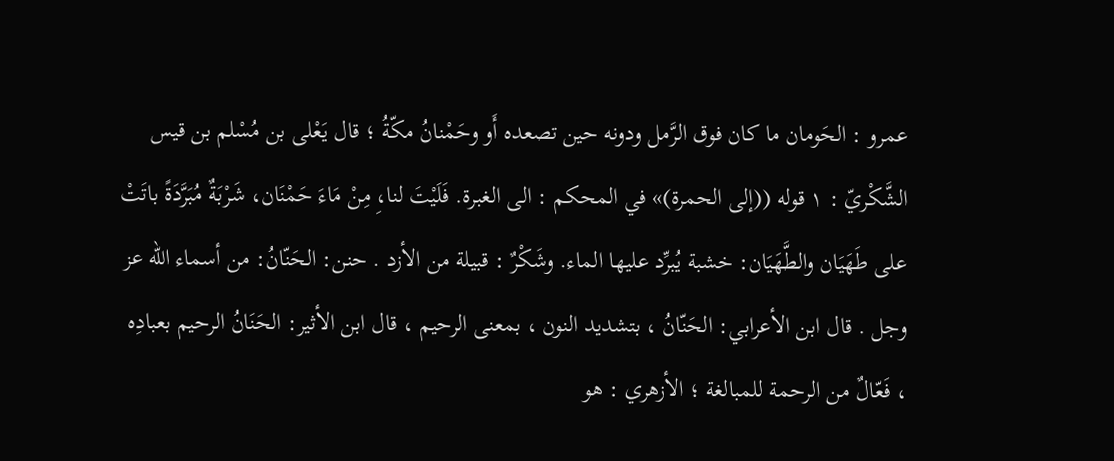عمرو : الحَومان ما كان فوق الرَّمل ودونه حين تصعده أَو وحَمْنانُ مكّةُ ؛ قال يَعْلى بن مُسْلم بن قيس الشَّكْريّ : ١ قوله ((إلى الحمرة)» في المحكم : الى الغبرة. فَلَيْتَ لنا،ِ مِنْ مَاءَ حَمْنَان، شَرْبَةٌ مُبَرَّدَةً باتَتْ على طَهَيَان والطَّهَيَان: خشبة يُبرِّد عليها الماء. وشَكْرٌ : قبيلة من الأزد . حنن: الحَنّانُ: من أسماء الله عز وجل . قال ابن الأعرابي: الحَنّانُ ، بتشديد النون ، بمعنى الرحيم ، قال ابن الأثير: الحَنَانُ الرحيم بعبادِه ، فَعّالٌ من الرحمة للمبالغة ؛ الأزهري : هو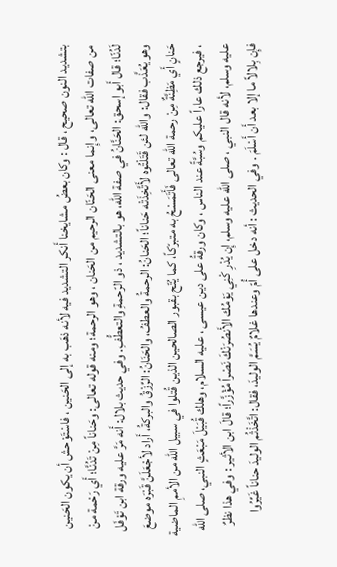بتشديد النون صحيح ، قال : وكان بعضُ مشايخنا أَنكر التشديد فيه لأنه ذهَب به إلى الحَنين ، فاسْتَوْحش أن يكون الحَنين من صفات الله تعالى، وإِنما معنى الحَنّان الرحيم من الحَنان ، وهو الرحمة؛ ومنه قوله تعالى: وحَناناً مِنْ تَدُنَّا؛ أَي رَحْمة منْ لَدُنّا؛ قال أَبو إسحق: الحَنَّانُ في صفة الله، هو بالتشديد ، ذو الرّحمةِ والتعطُّفِ. وفي حديث بلال: أَنه مَرَّ عليه ورقة ابن تَوْفَل وهو يُعَذَّب فقال: والله لئن قَتَلْتُوه لأَتَّخِذَتْه حَناناً؛ الحَنانُ: الرحمةُ والعطفُ، والحَنَانُ: الرِّزْقُ والبركةُ، أَراد لأجْعَلَنَّ قَبْرَه موضعَ حَنانٍ أَي مَظِنَّةٌ مِنْ رحمة الله تعالى فَأَتَمَسْحُ به متبرّكاً، كما يُتّح بقبور الصالحين الذين قُتلوا في سبيل الله من الأممِ الماضية ، فيرجع ذلك عاراً عليكم وسُبَّةً عند الناس ، وكان ورقةُ على دين عيسى ، عليه السلام، وهلك قُبَيْلَ مَبْعَثٍ النبي، صلى الله عليه وسلم، لأنه قال النبي ، صلى الله عليه وسلم، إِن يُدْرِ كْنِي يَوْمُك الأَنصُرَنْكَ نَصْراً مُؤْزَّراً؛ قالَ ابن الأثير : وفي هذا نظرٌ فإِن بِلالاً ما إلا بعد أَن أَسْلَمَ . وفي الحديث : أنه دخل على أُمّ وعندها غلامٌ يُسَمَّ الوليدَ، فقال: اتَّخَذْثُم الوليدَ حناناً غَيِّرُوا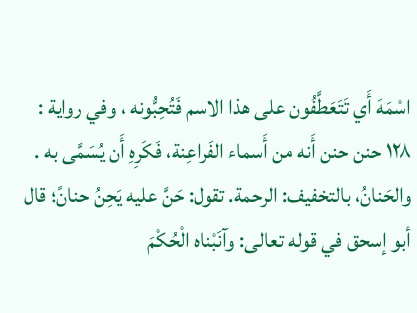اسْمَهَ أَي تَتَعَطَّفُون على هذا الاسم فَتُحِبُّونه ، وفي رواية : ١٢٨ حنن حنن أَنه من أَسماء الفَراعِنة، فَكَرِهِ أَن يُسَمَّى به . والحَنانُ، بالتخفيف: الرحمة. تقول: حَنَّ عليه يَحِنُ حنانً؛ قال أبو إسحق في قوله تعالى: وآنَبْناه الْحُكْمَ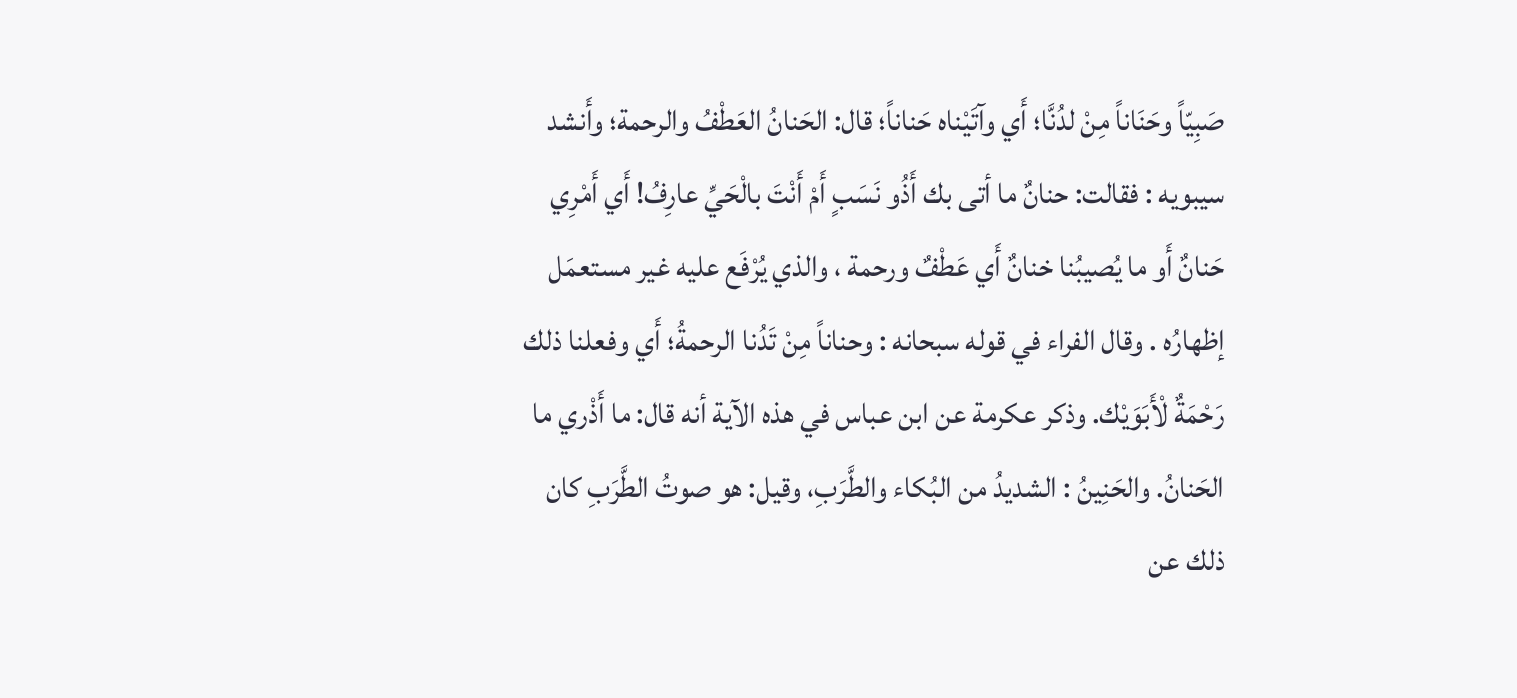صَبِيّاً وحَنَاناً مِنْ لدُنَّا؛ أَي وآتَيْناه حَناناً؛ قال: الحَنانُ العَطْفُ والرحمة؛ وأَنشد سيبويه : فقالت: حنانٌ ما أتى بك أَذُو نَسَبٍ أَمْ أَنْتَ بالْحَيِّ عارِفُ! أَي أَمْرِي حَنانٌ أَو ما يُصيبُنا خنانٌ أَي عَطْفٌ ورحمة ، والذي يُرْفَع عليه غير مستعمَل إظهارُه . وقال الفراء في قوله سبحانه : وحناناً مِنْ تَدُنا الرحمةُ؛ أَي وفعلنا ذلك رَحْمَةٌ لْأَبَوَيْك. وذكر عكرمة عن ابن عباس في هذه الآية أنه قال: ما أَذْري ما الحَنانُ. والحَنِينُ : الشديدُ من البُكاء والطَّرَبِ، وقيل: هو صوتُ الطَّرَبِ كان ذلك عن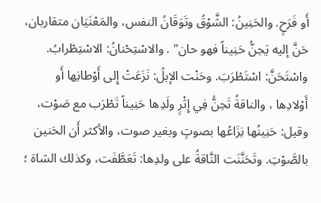أَو فَرَحٍ. والحَنِينُ: الشَّوْقُ وتَوَقَانُ النفس، والمَعْنَيَان متقاربان، حَنَّ إليه يَحِنُّ حَنِيناً فهو حان" . والاسْتِحْنانُ: الاسْتِطْرابُ. واسْتَحَنَّ: اسْتَطْرَبَ. وحَنْت الإبلُ: نَزَعَتْ إِلى أَوْطانِها أَو أَوْلادِها ، والناقةُ تَحِنُّ فِي إِثْرٍ ولَدِها حَنِيناً تَطْرَب مع صَوْت، وقيل: حَنِينُها نِزَاعُها بصوتٍ وبغير صوت، والأكثر أَن الحَنين بالصَّوْتِ. وتَحَنَّنَت النَّاقةُ على ولدِها: تَعَطَّفَت، وكذلك الشاة ؛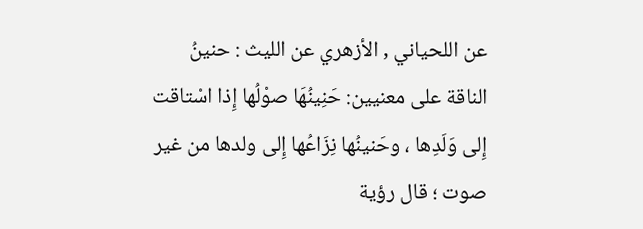عن اللحياني , الأزهري عن الليث : حنينُ الناقة على معنيين: حَنِينُهَا صوْلُها إِذا اسْتاقت إِلى وَلَدِها ، وحَنينُها نِزَاعُها إِلى ولدها من غير صوت ؛ قال رؤية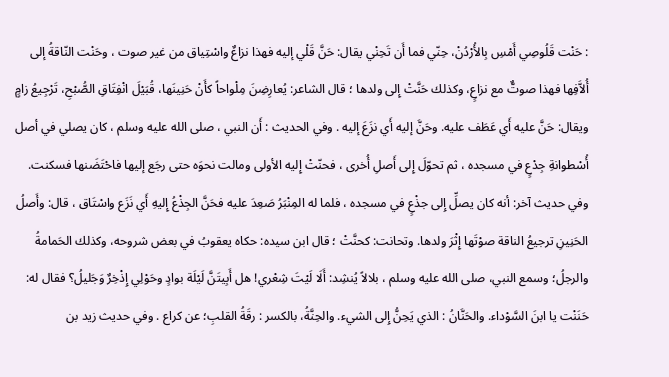: حَنْت قَلُوصِي أَمْسِ بِالأُرْدُنْ، حِنّي فما أَن تَحِنْي يقال: حَنَّ قَلْي إليه فهذا نزاعٌ واسْتِياق من غير صوت ، وحَنْت النّاقةُ إلى أُلاَّفِها فهذا صوتٌّ مع نزاعٍ، وكذلك حَنَّتْ إِلى ولدها ؛ قال الشاعر: يُعارِضِنَ مِلْواحاً كأَنْ حَنِينَها، قُبَيْلَ انْفِتَاقِ الصُّبْحِ، تَرْجِيعُ زامٍِ ويقال: حَنَّ عليه أَي عَطَف عليه. وحَنَّ إليه أَي نزَعَ إليه . وفي الحديث : أَن النبي ، صلى الله عليه وسلم ، كان يصلي في أصل أُسْطوانةِ جِدْعٍ في مسجده ، ثم تحوّلَ إِلى أَصلِ أُخرى ، فحنّتْ إِليه الأولى ومالت نحوَه حتى رجَع إليها فاحْتَضَنها فسكنت. وفي حديث آخر: أنه كان يصلِّ إِلى جذْعٍ في مسجده ، فلما له المِنْبَرُ صَعِدَ عليه فحَنَّ الجِذْعُ إِليهِ أَي نَزَع واسْتَاق ، قال: وأَصلُ الحَنِينِ ترجيعُ الناقة صوْتَها إِثْرَ ولدها. وتحانت: كحنَّتْ ؛ قال ابن سيده: حكاه يعقوبُ في بعض شروحه، وكذلك الحَمامةُ والرجلُ؛ وسمع النبي، صلى الله عليه وسلم ، بلالاً يُنشِد: أَلَا لَيْتَ شِعْري! هل أَبِيتَنَّ لَيْلَة بوادٍ وحَوْلِي إِذْخِرٌ وَجَليلُ؟ فقال له: حَنَنْت يا ابنَ السَّوْداء. والحَنَّانُ : الذي يَحِنُّ إِلى الشيء. والحِنَّةُ، بالكسر : رقَةُ القلبِ؛ عن كراع . وفي حديث زيد بن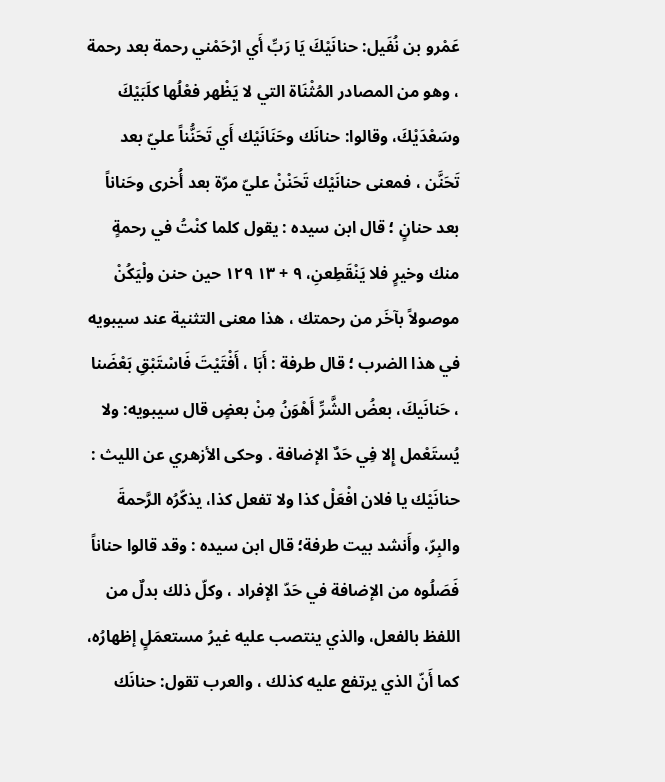عَمْرو بن نُفَيل: حنانَيْكَ يَا رَبِّ أَي ارْحَمْني رحمة بعد رحمة ، وهو من المصادر المُثْنَاة التي لا يَظْهر فعْلُها كلَبَيْكَ وسَعْدَيْكَ، وقالوا: حنانَك وحَنَانَيْك أَي تَحَنُّناً عليّ بعد تَحَنَّن ، فمعنى حنانَيْك تَحَنْنْ عليّ مرّة بعد أُخرى وحَناناً بعد حنانٍ ؛ قال ابن سيده : يقول كلما كنْتُ في رحمةٍ منك وخيرٍ فلا يَنْقَطِعنِ، ٩ + ١٣ ١٢٩ حین حنن ولْيَكُنْ موصولاً بآخَر من رحمتك ، هذا معنى التثنية عند سيبويه في هذا الضرب ؛ قال طرفة : أَبَا ، أَفْتَيْتَ فَاسْتَبْقِ بَعْضَنا ، حَنانَيكَ، بعضُ الشَّرِّ أَهْوَنُ مِنْ بعضٍ قال سيبويه: ولا يُستَعْمل إِلا فِي حَدٌ الإضافة . وحكى الأزهري عن الليث : حنانَيْك يا فلان افْعَلْ كذا ولا تفعل كذا، يذكّرُه الرَّحمةَ والبِرّ، وأَنشد بيت طرفة؛ قال ابن سيده : وقد قالوا حناناً فَصَلُوه من الإضافة في حَدّ الإفراد ، وكلّ ذلك بدلٌ من اللفظ بالفعل، والذي ينتصب عليه غيرُ مستعمَلٍ إظهارُه، كما أَنّ الذي يرتفع عليه كذلك ، والعرب تقول: حنانَك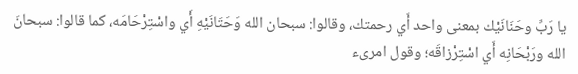يا رَبِّ وحَنَانَيْك بمعنى واحد أَي رحمتك، وقالوا: سبحان الله وَحَتَانَيْهِ أَي واسْتِرْحَامَه، كما قالوا: سبحانَ الله ورَبْحَانِه أَي اسْتِرْزاقَه؛ وقول امرىء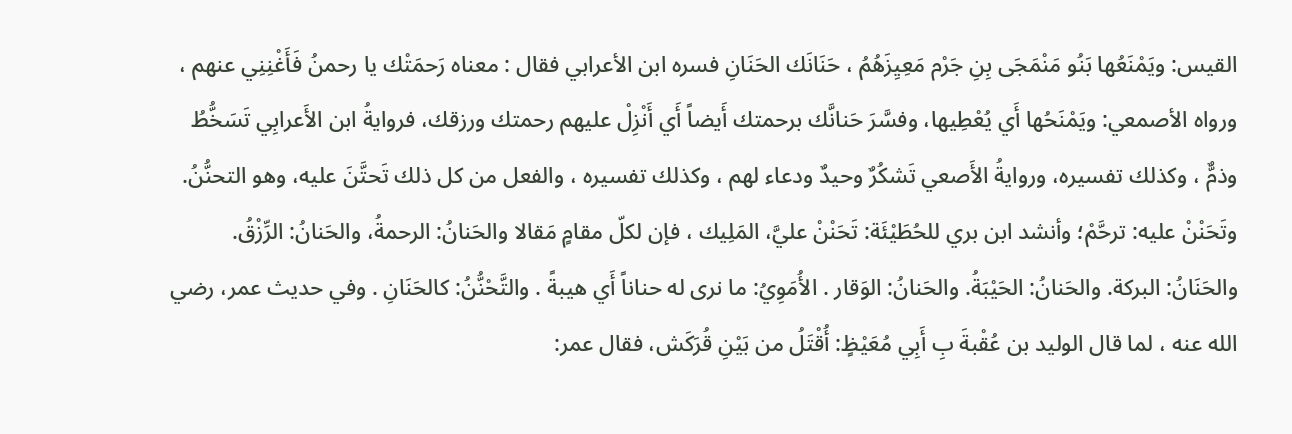القيس: ويَمْنَعُها بَنُو مَنْمَجَى بِنِ جَرْم مَعِيِزَهُمُ ، حَنَانَك الحَنَانِ فسره ابن الأعرابي فقال : معناه رَحمَتْك يا رحمنُ فَأَغْنِنِي عنهم ، ورواه الأصمعي: ويَمْنَحُها أَي يُعْطِيها، وفسَّرَ حَنانَّك برحمتك أَيضاً أَي أَنْزِلْ عليهم رحمتك ورزقك، فروايةُ ابن الأَعرابِي تَسَخُّطُ وذمٌّ ، وكذلك تفسيره، وروايةُ الأَصعي تَشكُرٌ وحيدٌ ودعاء لهم ، وكذلك تفسيره ، والفعل من كل ذلك تَحتَّنَ عليه، وهو التحنُّنُ. وتَحَنْنْ عليه: ترحَّمْ؛ وأنشد ابن بري للحُطَيْئَة: تَحَنْنْ عليَّ، المَلِيك ، فإن لكلّ مقامٍ مَقالا والحَنانُ: الرحمةُ، والحَنانُ: الرِّزْقُ. والحَنَانُ: البركة. والحَنانُ: الحَيْبَةُ. والحَنانُ: الوَقار . الأُمَوِيُ: ما نرى له حناناً أَي هيبةً . والتَّحْنُّنُ: كالحَنَانِ . وفي حديث عمر، رضي الله عنه ، لما قال الوليد بن عُقْبةَ بِ أَبِي مُعَيْظٍ: أُقْتَلُ من بَيْنِ قُرَكَش، فقال عمر: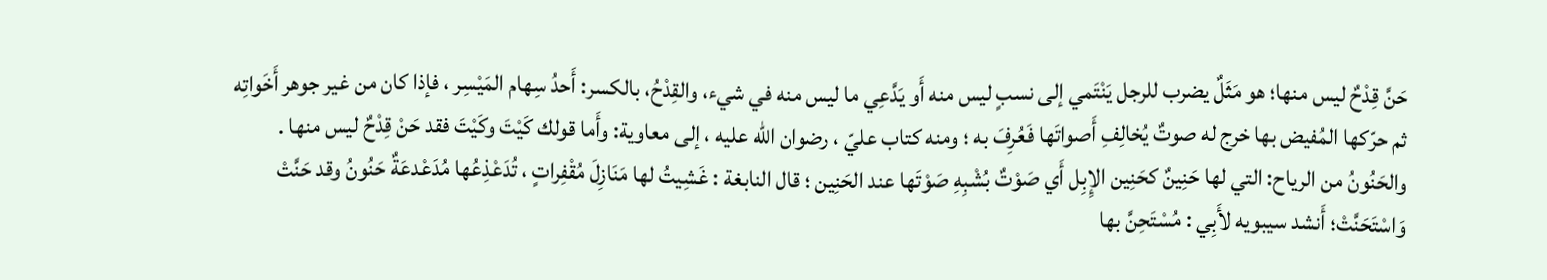حَنَّ قِدْحٌ ليس منها؛ هو مَثَلٌ يضرب للرجل يَنْتَمي إلى نسبٍ ليس منه أَو يَدَّعِي ما ليس منه في شيء، والقِدْحُ، بالكسر: أَحدُ سِهام المَيْسِر ، فإذا كان من غير جوهر أَخَواتِه ثم حرّكها المُفيض بها خرج له صوتٌ يُخالِفِ أَصواتَها فَعُرِفَ به ؛ ومنه كتاب عليّ ، رضوان الله عليه ، إلى معاوية: وأَما قولك كَيْتَ وكَيْتَ فقد حَنْ قِدْحٌ ليس منها . والحَنُونُ من الرياح: التي لها حَنِينٌ كحَنِين الإِبِل أَي صَوْتٌ بُشْبِهِ صَوْتَها عند الحَنِين ؛ قال النابغة : غَشِيتُ لها مَنَازِلَ مُقْفِراتٍ ، تُدَعْذِعُها مُدَعْدعَةٌ حَنُونُ وقد حَنَّتْ وَاسْتَحَنَّتْ؛ أَنشد سيبويه لأَبِي : مُسْتَحِنَّ بها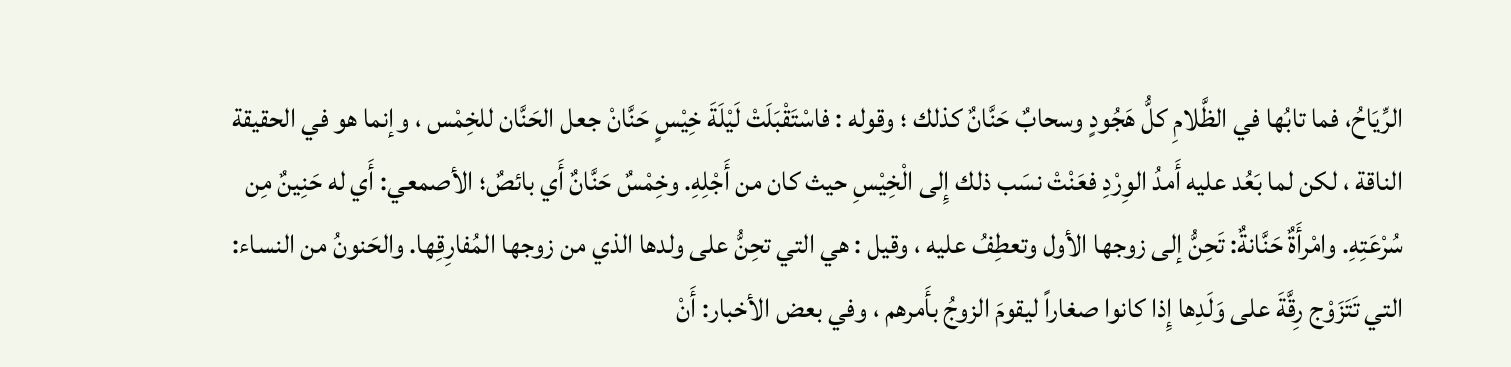الرِّيَاحُ، فما تابُها في الظَّلامِ كلُّ هَجُودٍ وسحابٌ حَنَّانٌ كذلك ؛ وقوله : فاسْتَقْبَلَتْ لَيْلَةَ خِيْسٍ حَنَّانْ جعل الحَنَّان للخِمْس ، وإنما هو في الحقيقة الناقة ، لكن لما بَعُد عليه أَمدُ الوِرْدِ فعَنْتْ نسَب ذلك إِلى الْخِيْسِ حيث كان من أَجْلِهِ. وخِمْسٌ حَنَّانٌ أَي بائصٌ؛ الأصمعي: أَي له حَنِينٌ مِن سُرْعَتِهِ. وامْرأَةٌ حَنَّانةٌ: تَحِنُّ إلى زوجها الأول وتعطِفُ عليه ، وقيل : هي التي تحِنُّ على ولدها الذي من زوجها المُفارِقِها. والحَنونُ من النساء: التي تَتَزَوْج رِقَّةَ على وَلَدِها إِذا كانوا صغاراً ليقومَ الزوجُ بأَمرهم ، وفي بعض الأخبار: أَنْ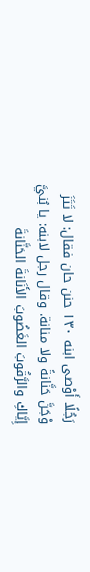رَجُلًا أَوْصى ابنه ١٣٠ حنن حان فقال: لا تَتَزَ وْجَنَّ حَنَّانةً ولا منانة. وقال رجل لابنه: يا بُنيَّ إِيَّاكِ والرَّقُوبَ الغَضُوبَ الأَنَانةَ الحَنَّانةَ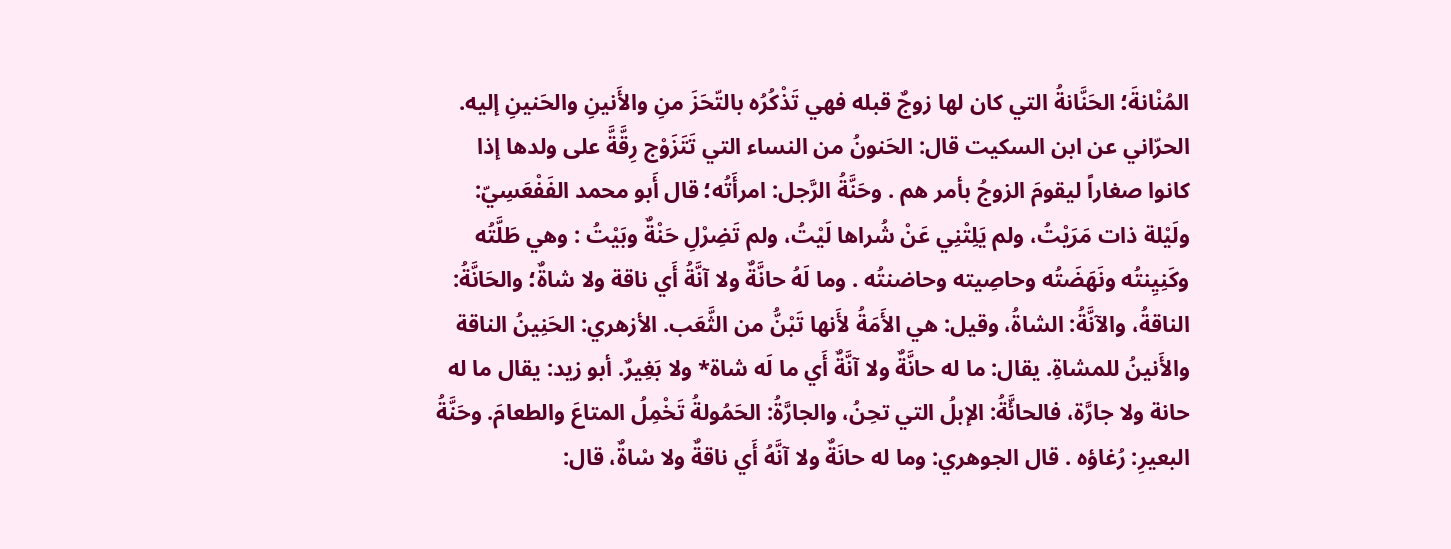المُنْانةَ؛ الحَنَّانةُ التي كان لها زوجٌ قبله فهي تَذْكُرُه بالتّحَزَ منِ والأَنينِ والحَنينِ إليه. الحرّاني عن ابن السكيت قال: الحَنونُ من النساء التي تَتَزَوْج رِقَّةَّ على ولدها إذا كانوا صغاراً ليقومَ الزوجُ بأمر هم . وحَنَّةُ الرَّجل: امرأَتُه؛ قال أَبو محمد الفَفْعَسِيّ: ولَيْلة ذات مَرَيْتُ، ولم يَلِتْنِي عَنْ شُراها لَيْتُ، ولم تَضِرْلِ حَنْةٌ وبَيْتُ : وهي طَلَّتُه وكَنِيِنتُه ونَهَضَتُه وحاصِيته وحاضنتُه . وما لَهُ حانَّةٌ ولا آنَّةُ أَي ناقة ولا شاةٌ؛ والحَانَّةُ: الناقةُ، والآنَّةُ: الشاةُ، وقيل: هي الأَمَةُ لأَنها تَبْنُّ من الثَّعَب. الأزهري: الحَنِينُ الناقة والأَنينُ للمشاةِ. يقال: ما له حانَّةٌ ولا آنَّةٌ أَي ما لَه شاة* ولا بَغِيرٌ. أبو زيد: يقال ما له حانة ولا جارَّة، فالحائَّةُ: الإبلُ التي تحِنُ، والجارَّةُ: الحَمُولةُ تَخْمِلُ المتاعَ والطعامَ. وحَنَّةُ البعيرِ: رُغاؤه . قال الجوهري: وما له حانَةٌ ولا آنَّهُ أَي ناقةٌ ولا سْاةٌ، قال: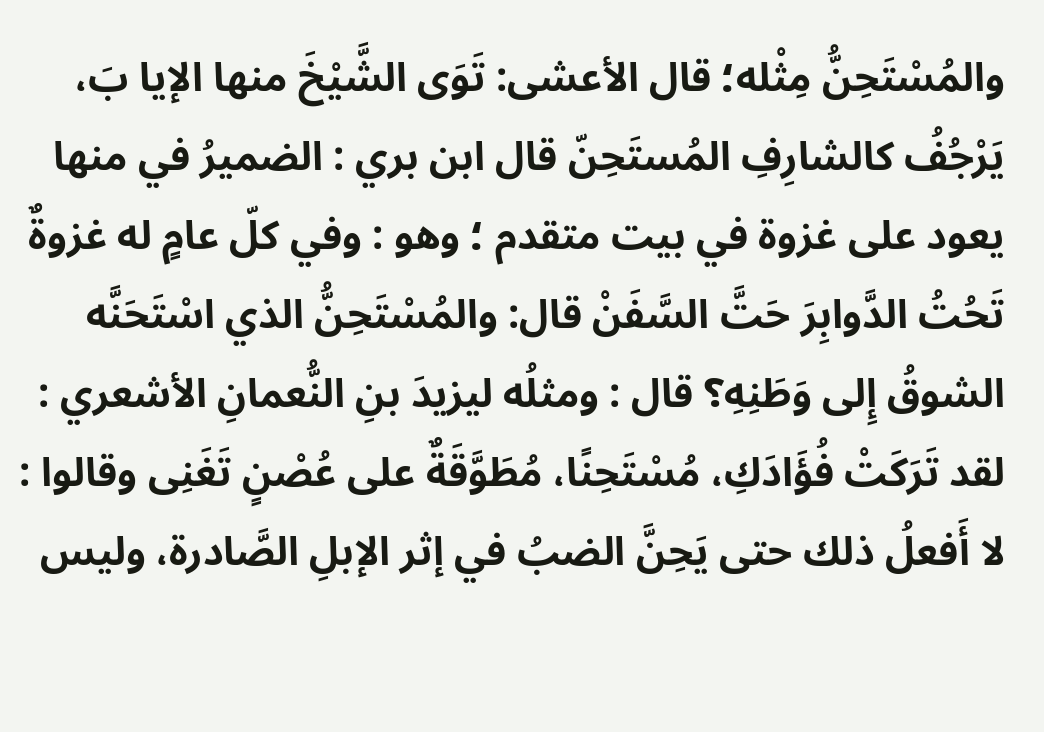والمُسْتَحِنُّ مِثْله؛ قال الأعشى: تَوَى الشَّيْخَ منها الإيا بَ، يَرْجُفُ كالشارِفِ المُستَحِنّ قال ابن بري : الضميرُ في منها يعود على غزوة في بيت متقدم ؛ وهو : وفي كلّ عامٍ له غزوةٌ تَحُتُ الدَّوابِرَ حَتَّ السَّفَنْ قال: والمُسْتَحِنُّ الذي اسْتَحَنَّه الشوقُ إِلى وَطَنِهِ؟ قال : ومثلُه ليزيدَ بنِ النُّعمانِ الأشعري : لقد تَرَكَتْ فُؤَادَكِ، مُسْتَحِنًا، مُطَوَّقَةٌ على عُصْنٍ تَغَنِى وقالوا : لا أَفعلُ ذلك حتى يَحِنَّ الضبُ في إثر الإبلِ الصَّادرة، وليس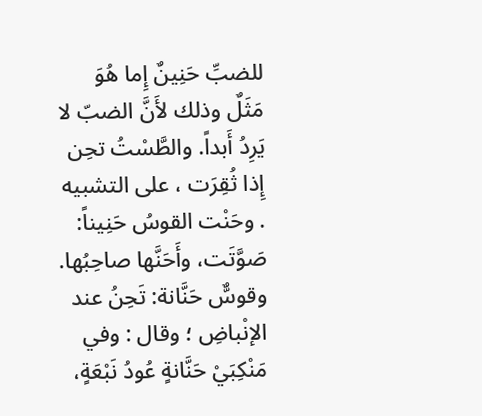للضبِّ حَنِينٌ إِما هُوَ مَثَلٌ وذلك لأَنَّ الضبّ لا يَرِدُ أَبداً. والطَّسْتُ تحِن إِذا ثُقِرَت ، على التشبيه . وحَنْت القوسُ حَنِيناً: صَوَّتَت، وأَحَنَّها صاحِبُها. وقوسٌّ حَنَّانة: تَحِنُ عند الإنْباضِ ؛ وقال : وفي مَنْكِبَيْ حَنَّانةٍ عُودُ نَبْعَةٍ،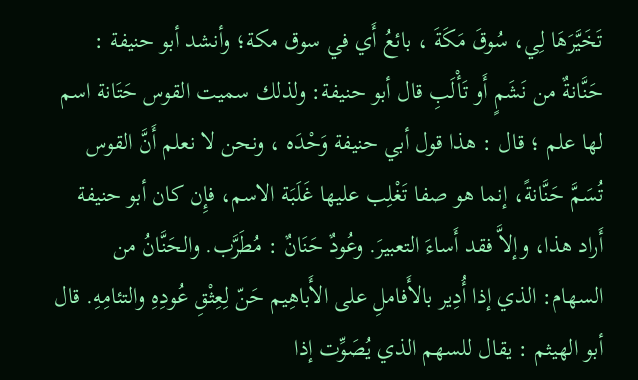تَخَيَّرَهَا لِي، سُوقَ مَكَةَ ، بائعُ أَي في سوق مكة؛ وأنشد أبو حنيفة : حَنَّانةٌ من نَشَمٍ أَو تَأْلَبِ قال أبو حنيفة: ولذلك سميت القوس حَتَانة اسم لها علم ؛ قال : هذا قول أبي حنيفة وَحْدَه ، ونحن لا نعلم أَنَّ القوس تُسَمَّ حَنَّانةً، إنما هو صفا تَغْلِب عليها غَلَبَة الاسم، فإِن كان أبو حنيفة أَراد هذا، وإلاَّ فقد أَساءَ التعبيرَ. وعُودٌ حَنَانٌ : مُطَرَّب. والحَنَّانُ من السهام: الذي إذا أُدِير بالأَفاملِ على الأَباهِيم حَنّ لِعِثْقِ عُودِهِ والتئامِهِ. قال أبو الهيثم : يقال للسهم الذي يُصَوِّت إذا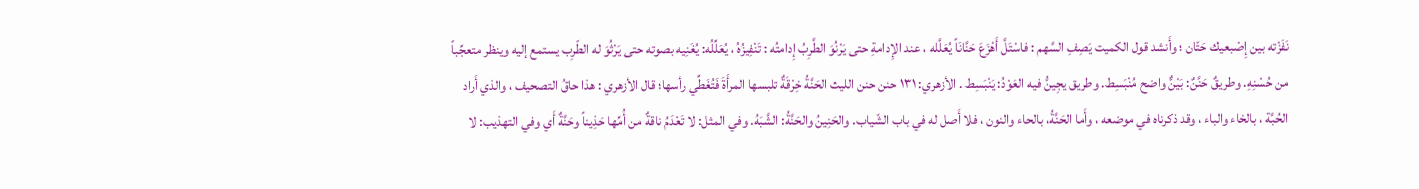نَفَزْته بين إِصْبعيك حَتّان ؛ وأَنشد قول الكميت يَصِفِ السَّهم : فاسْتَلَّ أَهْزَعَ حَنَّانَاً يُعَلَّله ، عند الإِدامةِ حتى يَرْنُوَ الطَّرِبُ إِدامتُه : تَنْفِيزُهُ ، يُعَلِّلُه: يُغَنِيه بصوته حتى يَرْثُوَ له الطّرِب يستمع إليه وينظر متعجِّباً من حُسْنِهِ. وطريقٌ حَنَّنٌ: بَيْنٌّ واضح مُنْبَسِط. وطريق يجِينُّ فيه العَوْدُ: يَنْبَسِط . الأزهري: ١٣١ حنن حنن الليث الحَنَّةُ خِرْقَةٌ تلبسها المرأَةَ فَتُغَطِّي رأسها؛ قال الأزهري : هذا حاقُ التصحيف ، والذي أَراد الحُبَّة ، بالخاء والباء ، وقد ذكرناه في موضعه ، وأَما الحَنَّةُ، بالحاء والنون ، فلا أَصل له في باب الشّياب. والحَنِينُ والحَنَّةُ: الشَّبَهُ. وفي المثل: لا تَعْدَمُ ناقةٌ من أُمِّها حَذِيناً وحَنَّةٌ أَي وفي التهذيب: لا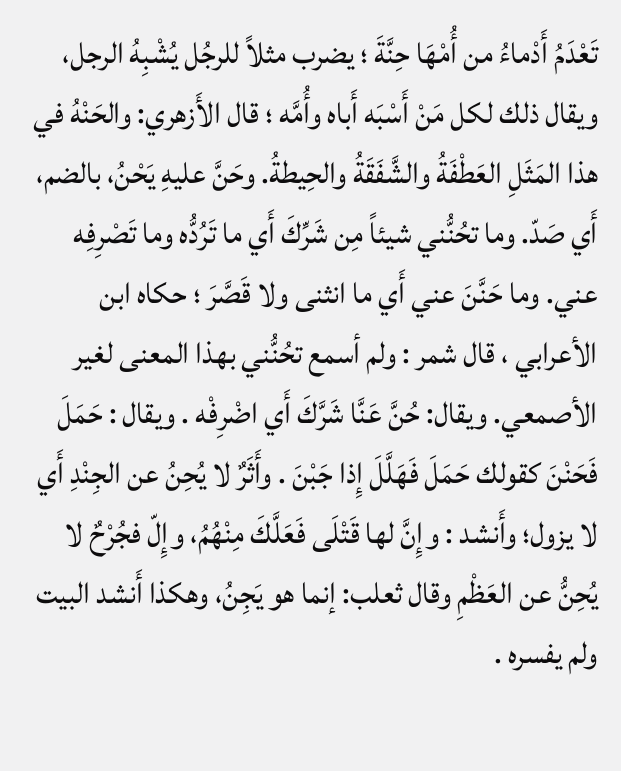تَعْدَمُ أَدْماءُ من أُمْهَا حِنَّةَ ؛ يضرب مثلاً للرجُل يُشْبِهُ الرجل، ويقال ذلك لكل مَنْ أَسْبَه أَباه وأُمَّه ؛ قال الأَزهري: والحَنْهُ في هذا المَثَلِ العَطْفَةُ والشَّفَقَةُ والحِيطةُ. وحَنَّ عليهِ يَحْنُ، بالضم، أَي صَدّ. وما تحُنُّني شيئاً مِن شَرِّكَ أَي ما تَرُدُّه وما تَصْرِفِه عني. وما حَنَّنَ عني أَي ما انثنى ولا قَصَّرَ ؛ حكاه ابن الأعرابي ، قال شمر : ولم أسمع تحُنُّني بهذا المعنى لغير الأصمعي. ويقال: حُنَّ عَنَّا شَرَّكَ أَي اضْرِفْه . ويقال : حَمَلَ فَحَنْنَ كقولك حَمَلَ فَهَلَّلَ إِذا جَبْنَ . وأَثَرٌ لا يُحِنُ عن الجِنْدِ أَي لا يزول؛ وأَنشد : وإِنَّ لها قَتْلَى فَعَلَّكَ مِنْهُمُ، وإِلّ فجُرْحٌ لا يُحِنُّ عن العَظْمِ وقال ثعلب: إنما هو يَجِنُ، وهكذا أَنشد البيت ولم يفسره .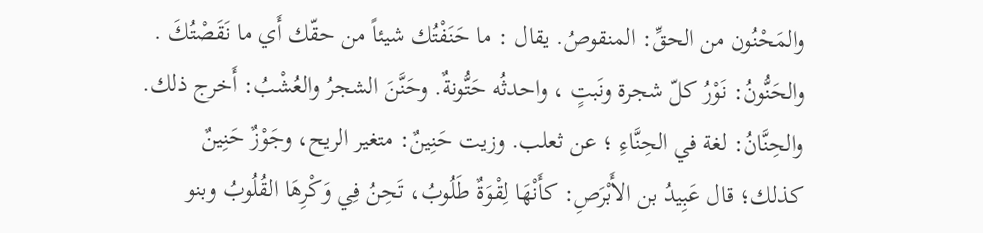والمَحْنُون من الحقِّ: المنقوصُ. يقال : ما حَنَفْتُك شيئاً من حقّك أَي ما نَقَصْتُكَ . والحَنُّونُ: نَوْرُ كلّ شجرة ونَبتٍ ، واحدثُه حَتُّونةٌ. وحَنَّنَ الشجرُ والعُشْبُ: أَخرج ذلك. والحِنَّانُ: لغة في الحِنَّاءِ ؛ عن ثعلب. وزيت حَنِينٌ: متغير الريح، وجَوْزٌ حَنِينٌ كذلك؛ قال عَبِيدُ بن الأَبْرَصِ: كأَنْهَا لِقْوَةٌ طَلُوبُ، تَحِنُ فِي وَكْرِهَا القُلُوبُ وبنو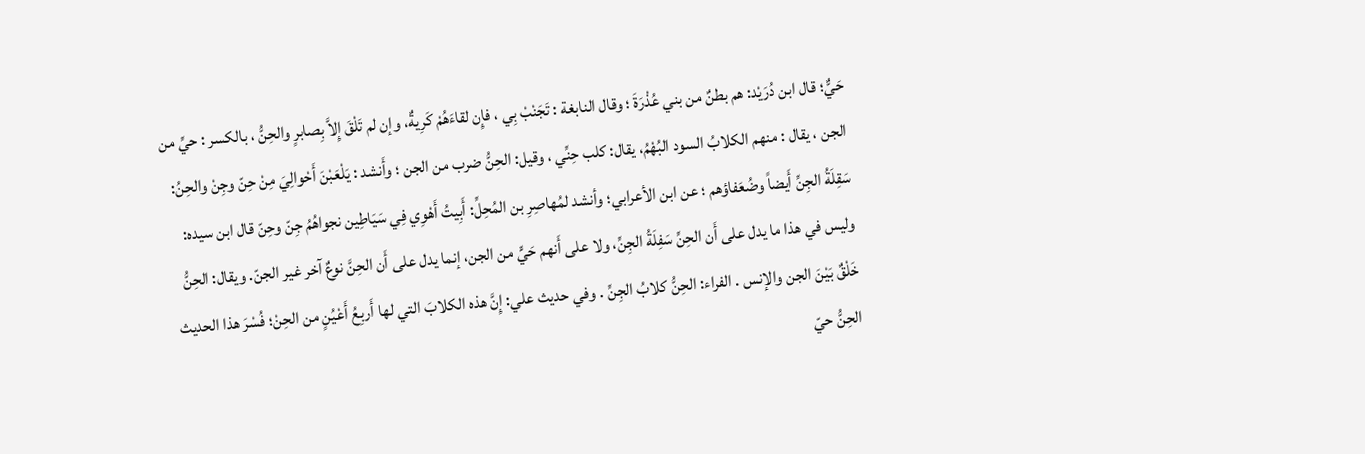حَيٌّ؛ قال ابن دُرَيْد: هم بطنٌ من بني عُذْرَةَ ؛ وقال النابغة : تَجَنْبْ بِي ، فإِن لقاءَهُمْ كَرِيةٌ، وإن لم تَلْقَ إِلاَّ بِصابرٍ والحِنُّ ، بالكسر : حيِّ من الجن ، يقال : منهم الكلابُ السود البُهْمُ، يقال: كلب حِنِّي ، وقيل: الحِنُّ ضرب من الجن ؛ وأَنشد : يَلْعَبْنَ أَحْوالِيَ مِنْ حِنّ وجِنْ والحِنُ: سَقِلَةُ الجِنِّ أَيضاً وضُعَفاؤهم ؛ عن ابن الأعرابي؛ وأنشد لمُهاصِرِ بن المُحِلِّ: أَبِيتُ أَهْوِي فِي سَيَاطِين نجواهُمُ جِنّ وحِنّ قال ابن سيده: وليس في هذا ما يدل على أَن الحِنِّ سَفِلَةُ الجِنِّ، ولا على أَنهم حَيٍّ من الجن، إنما يدل على أَن الحِنَّ نوعٌ آخر غير الجنّ. ويقال: الحِنُّ خَلْقٌ بَيْنَ الجن والإنس . الفراء: الحِنُّ كلابُ الجِنِّ . وفي حديث علي: إِنَّ هذه الكلابَ التي لها أَربِعُ أَعْيُنٍ من الحِنْ؛ فُسْرَ هذا الحديث الحِنُّ حيّ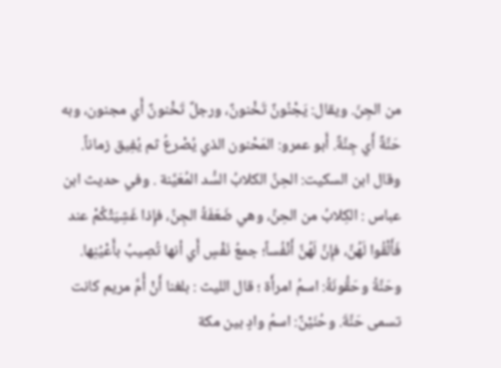من الجِنّ. ويقال: يَجْنُونٌ تَخْنونٌ، ورجلٌ تَخْنونٌ أَي مجنون، وبه حَنَّةٌ أَي جِنَّةٌ. أَبو عمرو: المَحْنون الذي يُصْرعُ ثم يُفِيق زماناً. وقال ابن السكيت: الحِنِّ الكلابُ السُّد المُعَيَّنة . وفي حديث ابن عباس : الكِلابُ من الحِنِّ، وهي ضَعَفَةُ الجِنِّ، فإِذا غَشِيَتْكُمْ عند فَأَلْقُوا لَهُنَّ، فإِنَّ لَهُنَّ أَنْفُساً؛ جمعُ نَفْسٍ أَي أنها تُصِيبُ بأَعْيُنِها. وحَنَّةُ وحَقُّونَةُ: اسمُ امرأَة ؛ قال الليث : بلغنا أَنْ أُمَّ مريم كانت تسمى حَنَّةَ. وحُنَيْنٌ: اسمُ وادٍ بين مكة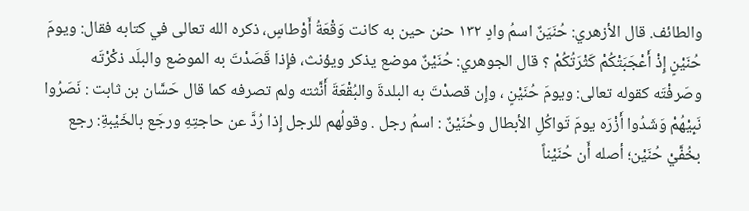والطائف. قال الأزهري: حُنَيَنٌ اسمُ وادٍ ١٣٢ حنن حین به كانت وَقْعَةُ أَوْطاسٍ، ذكره الله تعالى في كتابه فقال: ويومَ حُنَيْنٍ إِذْ أَعْجَبَتْكُمْ كَثْرَتُكُمْ ؟ قال الجوهري: حُنَيْنٌ موضع يذكر ويؤنث، فإِذا قَصَدْتَ به الموضع والبلَد ذكْرْتَه وصَرفْتَه كقوله تعالى: ويومَ حُنَيْنٍ ، وإِن قصدْتَ به البلدةَ والبُقْعَةَ أَنَّثته ولم تصرفه كما قال حَسَّان بن ثابت : نَصَرُوا نَبِيْهُمْ وَشَدُوا أَزْرَه يومَ تَواكُلِ الأبطال وحُنَيْنٌ : اسمُ رجل . وقولُهم للرجل إِذا رُدَّ عن حاجتِهِ ورجَع بالخَيْبةِ: رجع بخُفَّيْ حُنَيْن؛ أصله أَن حُنَيْناً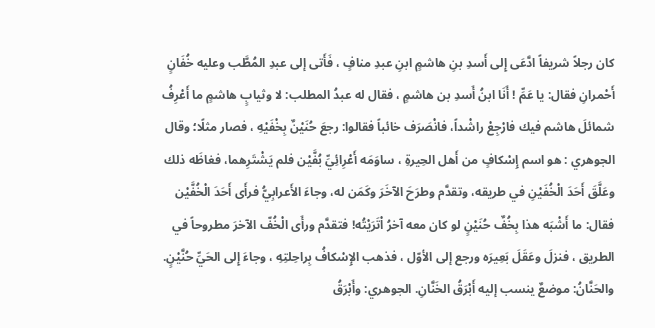كان رجلاً شريفاً ادَّعَى إِلى أَسدِ بنِ هاشمٍ ابنِ عبدِ منافٍ ، فَأَتى إلى عبدِ المُطَّب وعليه خُفَانٍ أَحْمرانِ فقال: يا عَمِّ ! أَنَا ابنُ أَسدِ بن هاشمٍ ، فقال له عبدُ المطلب: لا وثيابٍ هاشمٍ ما أَعْرِفُ شمائلَ هاشم فيك فارْجِعْ راشْداً، فانْصَرَف خائباً فقالوا: رجعَ حُنَيْنٌ بِخْفَيْهِ ، فصار مثلًا؛ وقال الجوهري : هو اسم إِسْكافٍ من أَهل الحِيرةِ ، ساوَمَه أَعْرِائِيِّ بُفَّيْن فلم يَشْتَرِهما، فغاظَه ذلك وعَلَّقَ أَحَدَ الْخُفَيْنِ في طريقه، وتقدَّم وطرَحَ الآخَرَ وكَمَن له، وجاءَ الأَعرابِيُّ فرأَى أَحَدَ الْخُفَّيْن فقال: ما أَشْبَه هذا بِخُفٌ حُنَيْنٍ لو كان معه آخرُ اْتَرَيْتُه! فتقدَّم ورأَى الْخُفّ الآخرَ مطروحاً في الطريق ، فنزلَ وعَقَلَ بَعِيرَه ورجع إلى الأوّل ، فذهب الإِسْكافُ بِراحِلتِهِ ، وجاءَ إِلى الحَيِّ حُنَّيْنٍ. والحَنَّانُ: موضعٌ ينسب إليه أَبْرَقُ الخَنَّانِ. الجوهري: وأَبْرَقُ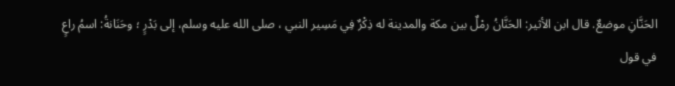الحَنَّانِ موضعٌ. قال ابن الأثير: الحَنَّانُ رمْلٌ بين مكة والمدينة له ذِكْرٌ فِي مَسِير النبي ، صلى الله عليه وسلم، إلى بَدْرٍ ؛ وحَنَانةُ: اسمُ راعٍ في قول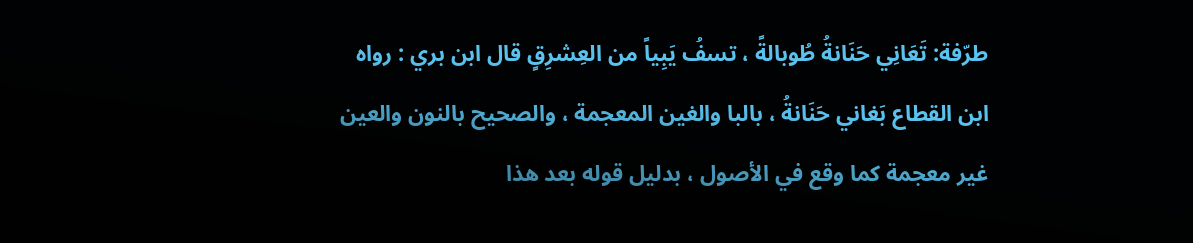طرّفة: تَعَانِي حَنَانةُ طُوبالةً ، تسفُ يَبِياً من العِشرِقٍ قال ابن بري : رواه ابن القطاع بَغاني حَنَانةُ ، بالبا والغين المعجمة ، والصحيح بالنون والعين غير معجمة كما وقع في الأصول ، بدليل قوله بعد هذا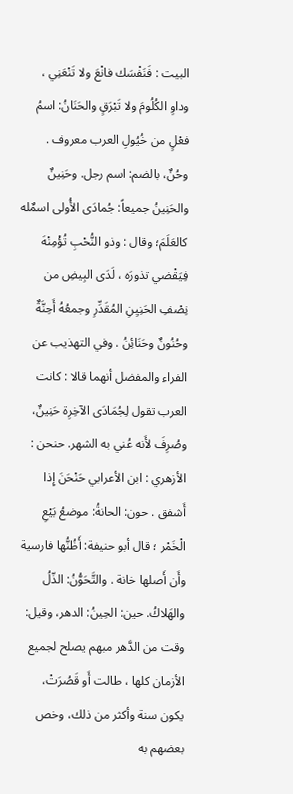البيت : فَنَفْسَك فانْعَ ولا تَنْعَنِي ، وداوِ الكُلُومَ ولا تَبْرَقٍ والحَنَانُ: اسمُ فعْلٍ من خُيُولِ العرب معروف . وحُنٌ، بالضم: اسم رجل. وحَنِينٌ والحَنِينُ جميعاً: جُمادَى الأُولى اسمٌله كالعَلَمَ؛ وقال : وذو النُّحْبِ تُؤْمِنْهَ فِيَقْضي تذورَه ، لَدَى البِيضِ من نِصْفِ الحَنِيِنِ المُقَدِّرِ وجمعُهُ أَحِنَّةٌ وحُنُونٌ وحَنَائِنُ . وفي التهذيب عن الفراء والمفضل أنهما قالا : كانت العرب تقول لِجُمَادَى الآخِرِة حَنِينٌ، وصُرِفَ لأَنه عُني به الشهر. حنحن : الأزهري : ابن الأعرابي حَنْحَنَ إِذا أَشفق . حون: الحانةُ: موضعُ بَيْعِ الْخَمْر ؛ قال أبو حنيفة: أَظُنُّها فارسية وأَن أَصلها خانة . والتَّحَوُّنُ: الذّلُ والهَلاكُ. حين: الحِينُ: الدهر، وقيل: وقت من الدَّهر مبهم يصلح لجميع الأزمان كلها ، طالت أَو قَصُرَتْ، يكون سنة وأكثر من ذلك، وخص بعضهم به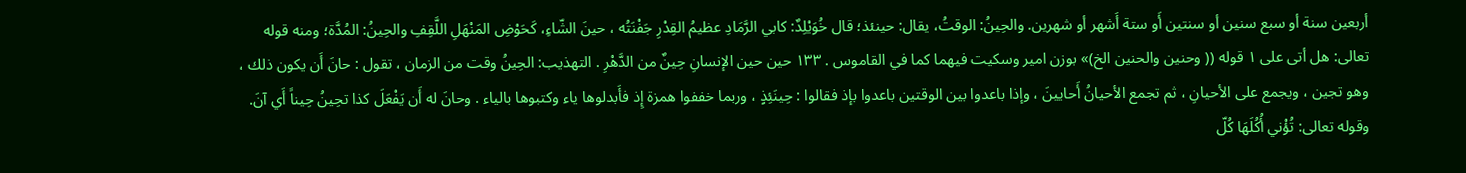أربعين سنة أو سبع سنين أو سنتين أَو ستة أَشهر أو شهرين. والحِينُ: الوقتُ، يقال: حينئذ؛ قال خُوَيْلِدٌ: كابي الرَّمَادِ عظيمُ القِدْرِ جَفْنَتُه ، حينَ الشّاءِ، كَحَوْضِ المَنْهَلِ اللَّقِفِ والحِينُ: المُدَّة؛ ومنه قوله تعالى: هل أتى على ١ قوله (( وحنين والحنين الخ)» بوزن امير وسكيت فيهما كما في القاموس . ١٣٣ حین حين الإنسانِ حِينٌ من الدَّهْرِ . التهذيب: الحِينُ وقت من الزمان ، تقول : حانَ أَن يكون ذلك ، وهو تجين ، ويجمع على الأحيانِ ، ثم تجمع الأحيانُ أَحايينَ ، وإذا باعدوا بين الوقتين باعدوا بإذ فقالوا : حِينَئِذٍ ، وربما خففوا همزة إِذ فأَبدلوها ياء وكتبوها بالياء . وحانَ له أَن يَفْعَلَ كذا تحِينُ حِيناً أَي آنَ. وقوله تعالى: تُؤْني أُكُلَهَا كُلّ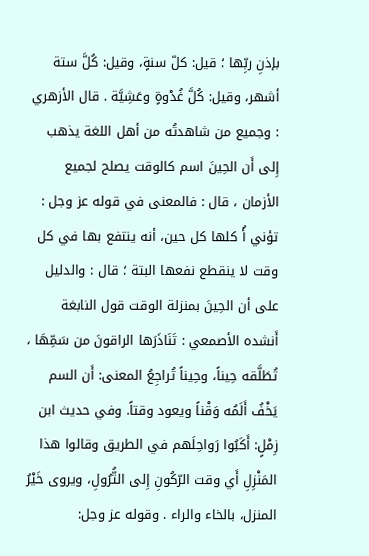بإذنِ ربِّها ؛ قيل: كلّ سنةٍ، وقيل: كُلَّ ستة أشهر، وقيل: كُلَّ غُدْوةٍ وعَشِيَّة . قال الأزهري : وجميع من شاهدتُه من أهل اللغة يذهب إِلى أَن الحِينَ اسم كالوقت يصلح لجميع الأزمان ، قال : فالمعنى في قوله عز وجل : تؤني أُ كلها كل حين، أنه ينتفع بها في كل وقت لا ينقطع نفعها البتة ؛ قال : والدليل على أن الحِينَ بمنزلة الوقت قول النابغة أَنشده الأصمعي : تَنَاذَرَها الراقونَ من سَمِّهَا ، تُطَلَّقه حِيناً، وحِيناً تُراجِعُ المعنى: أَن السم يَخْفُ أَلَمُه وَقْناً ويعود وقتاً. وفي حديث ابن زِمْلٍ: أَكَبُوا رَواحِلَهم في الطريق وقالوا هذا المَنْزِلِ أَي وقت الرّكُونِ إِلى التُّرُولِ، ويروى خَيْرُ المنزل، بالخاء والراء . وقوله عز وجل: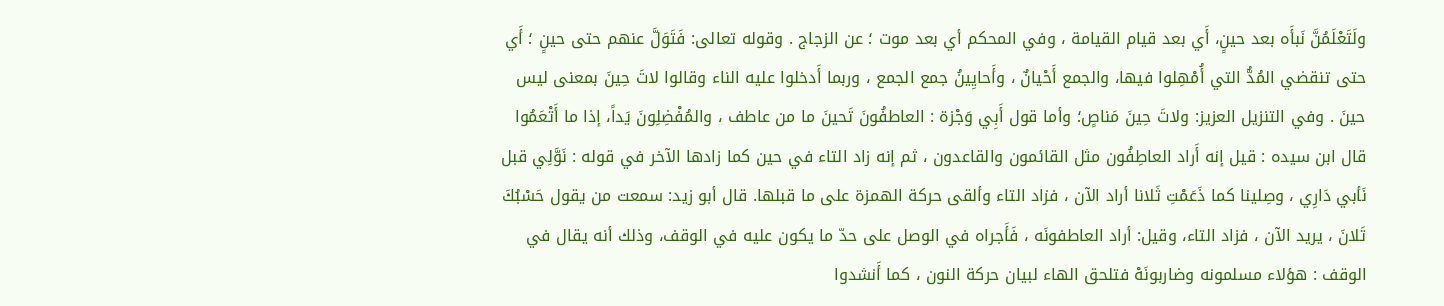ولَتَعْلَمُنَّ نَبأَه بعد حينٍ، أَي بعد قيام القيامة ، وفي المحكم أي بعد موت ؛ عن الزجاج . وقوله تعالى: فَتَوَلَّ عنهم حتى حينٍ ؛ أَي حتى تنقضي المُدُّ التي أُمْهِلوا فيها، والجمع أَحْيانٌ ، وأَحايِينُ جمع الجمع ، وربما أَدخلوا عليه الناء وقالوا لاتَ حِينَ بمعنى ليس حينَ . وفي التنزيل العزيز: ولاتَ حِينَ مَناصٍ؛ وأما قول أَبِي وَجْزة : العاطفُونَ تَحينَ ما من عاطف ، والمُفْضِلِونَ يَداً، إذا ما أَتْعَمُوا قال ابن سيده : قيل إنه أَراد العاطِفُون مثل القائمون والقاعدون ، ثم إنه زاد التاء في حين كما زادها الآخر في قوله : نَوَّلِي قبل نَأبي دَارِي ، وصِلينا كما ذَعَمْتِ ثَلانا أراد الآن ، فزاد التاء وألقى حركة الهمزة على ما قبلها. قال أبو زيد: سمعت من يقول حَسْبُكَ تَلانَ ، يريد الآن ، فزاد التاء، وقيل: أراد العاطفونَه ، فَأَجراه في الوصل على حدّ ما يكون عليه في الوقف، وذلك أنه يقال في الوقف : هؤلاء مسلمونه وضاربونَهْ فتلحق الهاء لبيان حركة النون ، كما أَنشدوا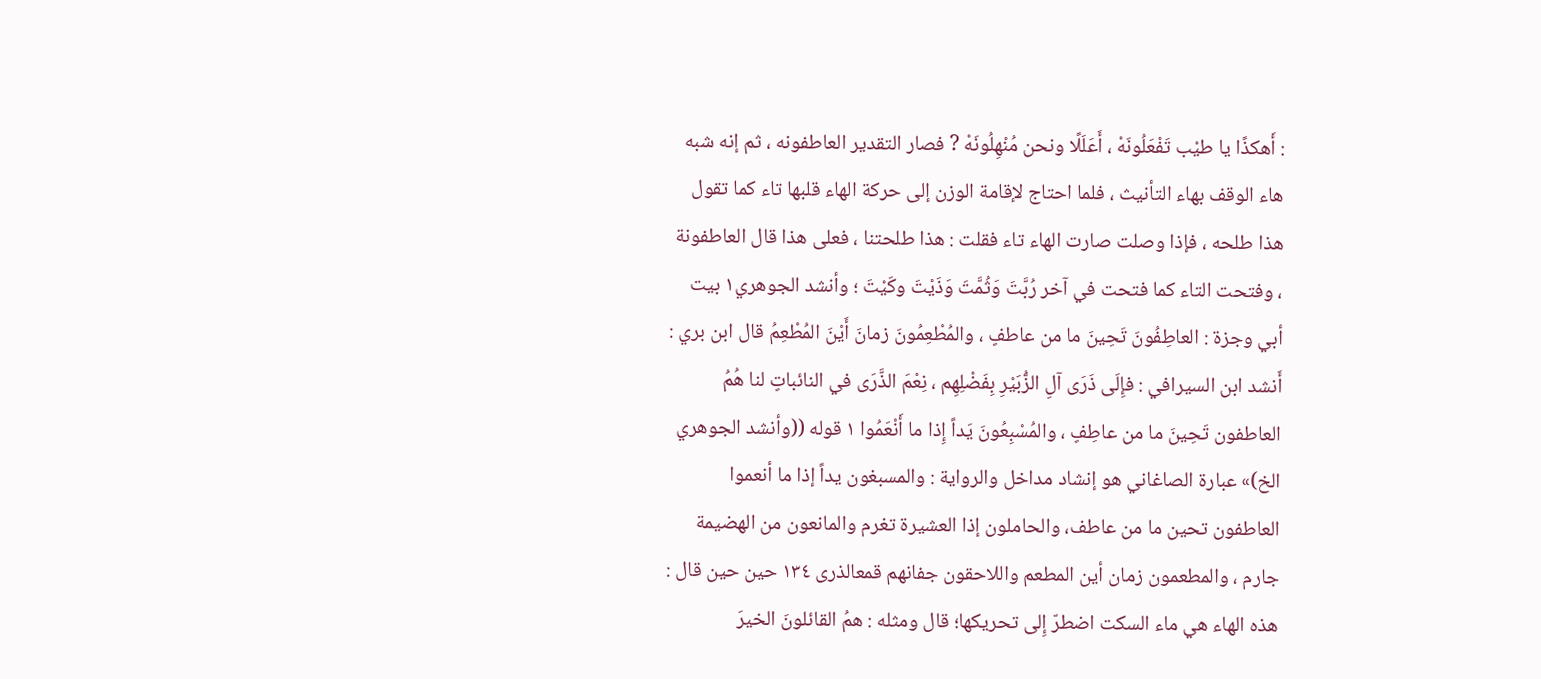: أَهكذًا يا طيْب تَفْعَلُونَهْ ، أَعَلَلًا ونحن مُنْهِلُونَهْ ? فصار التقدير العاطفونه ، ثم إنه شبه هاء الوقف بهاء التأنيث ، فلما احتاج لإقامة الوزن إلى حركة الهاء قلبها تاء كما تقول هذا طلحه ، فإذا وصلت صارت الهاء تاء فقلت : هذا طلحتنا ، فعلى هذا قال العاطفونة ، وفتحت التاء كما فتحت في آخر رُبَّتَ وَثُمَّتَ وَذَيْتَ وكَيْتَ ؛ وأنشد الجوهري١ بيت أبي وجزة : العاطِفُونَ تَحِينَ ما من عاطفٍ ، والمُطْعِمُونَ زمانَ أَيْنَ المُطْعِمُ قال ابن بري : أَنشد ابن السيرافي : فإِلَى ذَرَى آلِ الزُّبَيْرِ بِفَضْلِهِم ، نِعْمَ الذَّرَى في النائباتٍ لنا هُمُ العاطفون تَحِينَ ما من عاطِفٍ ، والمُسْبِعُونَ يَداً إِذا ما أَنْعَمُوا ١ قوله ((وأنشد الجوهري الخ)» عبارة الصاغاني هو إنشاد مداخل والرواية : والمسبغون يداً إذا ما أنعموا العاطفون تحین ما من عاطف، والحاملون إذا العشيرة تغرم والمانعون من الهضيمة جارم ، والمطعمون زمان أين المطعم واللاحقون جفانهم قمعالذری ١٣٤ حين حین قال : هذه الهاء هي ماء السكت اضطرّ إِلى تحريكها؛ قال ومثله : همُ القائلونَ الخيرَ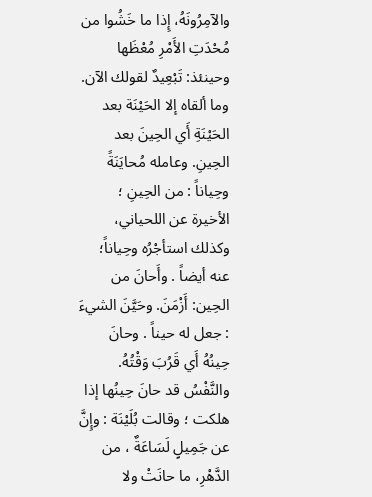والآمِرُونَهُ، إِذا ما خَشُوا من مُحْدَتِ الأَمْرِ مُعْظَها وحينئذ: تَبْعِيدٌ لقولك الآن. وما ألقاه إلا الحَيْنَة بعد الحَيْنَةِ أَي الحِينَ بعد الحِينِ. وعامله مُحايَنَةً وحِياناً : من الحِينِ ؛ الأخيرة عن اللحياني، وكذلك استأجْرُه وحِياناً؛ عنه أيضاً . وأَحانَ من الحِين: أَزْمَنَ. وحَيَّنَ الشيءَ : جعل له حيناً . وحانَ حِينُهُ أَي قَرُبَ وَقْتُهُ. والنَّفْسُ قد حانَ حِينُها إذا هلكت ؛ وقالت بُلَيْنَة : وإِنَّ عن جَمِيلٍ لَسَاعَةٌ ، من الدَّهْرِ، ما حانَتْ ولا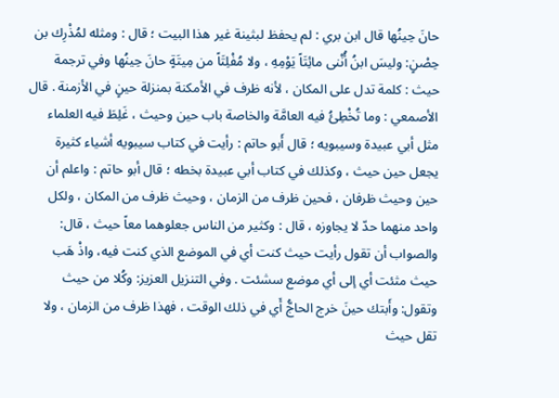حانَ حِينُها قال ابن بري : لم يحفظ لبثينة غير هذا البيت ؛ قال : ومثله لمُذْرِك بن حِصْنٍ: وليسَ ابنُ أُنْنى مائِتَاً يَوْمِهِ ، ولا مُفْلِتَاً من مِيتَةٍ حانَ حِينُها وفي ترجمة حيث : كلمة تدل على المكان ، لأنه ظرف في الأمكنة بمنزلة حينٍ في الأزمنة . قال الأصمعي : وما تُخْطِئُ فيه العامَّة والخاصة باب حين وحيث ، غَلِطَ فيه العلماء مثل أبي عبيدة وسيبويه ؛ قال أَبو حاتم : رأيت في كتاب سيبويه أشياء كثيرة يجعل حين حيث ، وكذلك في كتاب أبي عبيدة بخطه ؛ قال أبو حاتم : واعلم أن حين وحيث ظرفان ، فحين ظرف من الزمان ، وحيث ظرف من المكان ، ولكل واحد منهما حدّ لا يجاوزه ، قال : وكثير من الناس جعلوهما معاً حيث ، قال: والصواب أن تقول رأيت حيث كنت أي في الموضع الذي كنت فيه، واذْ هَب حيث مثئت أي إلى أي موضع سشئت . وفي التنزيل العزيز: وكُلا من حيث وتقول: وأَبتك حينَ خرج الحاجُّ أَي في ذلك الوقت ، فهذا ظرف من الزمان ، ولا تقل حيث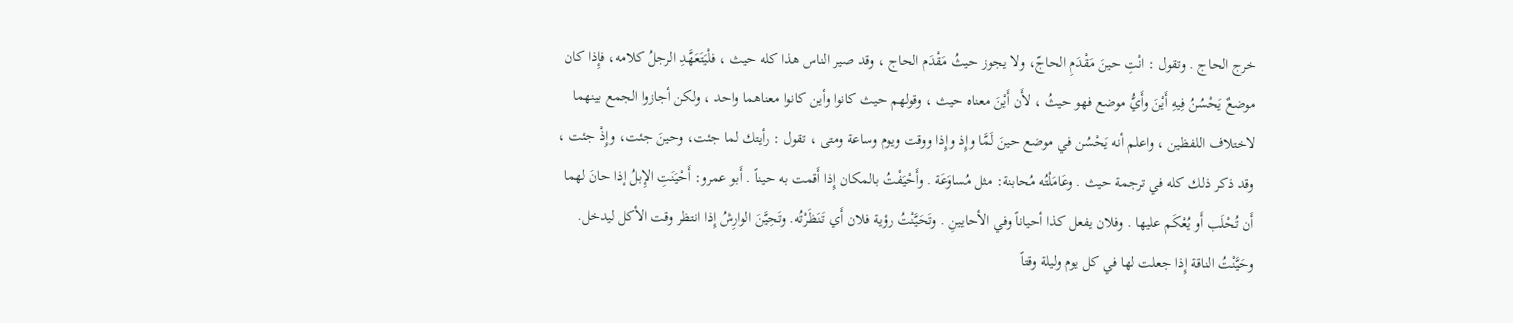خرج الحاج . وتقول : انْتِ حينَ مَقْدَمِ الحاجّ، ولا يجوز حيثُ مَقْدَم الحاج ، وقد صير الناس هذا كله حيث ، فلْيَتَعَهَّدِ الرجلُ كلامه، فإِذا كان موضعٌ يَحْسُنُ فِيهِ أَيْنَ وأَيُّ موضع فهو حيثُ ، لأَن أَيْنَ معناه حيث ، وقولهم حيث كانوا وأين كانوا معناهما واحد ، ولكن أجازوا الجمع بينهما لاختلاف اللفظين ، واعلم أنه يَحْسُن في موضع حينَ لَمَّا وإِذ وإِذا ووقت ويوم وساعة ومتى ، تقول : رأيتك لما جئت، وحينَ جئت، وإِذْ جئت ، وقد ذكر ذلك كله في ترجمة حيث . وعَامَلْتُه مُحابنة: مثل مُساوَعَة . وأَحْيَفْتُ بالمكان إِذا أَقمت به حيناً . أَبو عمرو: أَحْيَنَتِ الإِبلُ إذا حانَ لهما أَن تُحْلَب أَو يُعْكَم عليها . وفلان يفعل كذا أحياناً وفي الأحايينِ . وتَحَيَّنْتُ رؤية فلان أَي تَنَظَرْتُه. وتَحِيَّنَ الوارِشُ إِذا انتظر وقت الأكل ليدخل. وحَيَّنْتُ الناقة إِذا جعلت لها في كل يوم وليلة وقتاً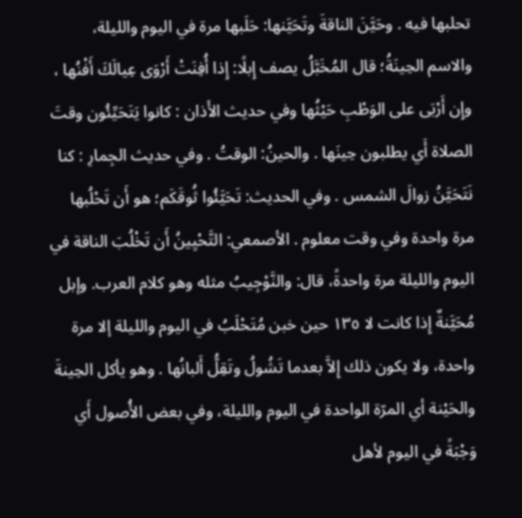تحلبها فيه . وحَيَّنَ الناقةَ وتَحَيَّنها: حَلَبها مرة في اليوم والليلة، والاسم الحِينَةُ؛ قال المُخَبَّلُ يصف إِبلًا: إِذا أُفِنَتْ أَرْوَى عِيالَكَ أَفْنُها ، وإِن أَرْبَى على الوَطْبِ حَيْثُها وفي حديث الأَذان : كانوا يَتَحَيِّئُون وقتَ الصلاة أَي يطلبون حِينَها . والحينُ: الوقتُ . وفي حديث الجِمارِ : كنا نَتَحَيَّنُ زوالَ الشمس . وفي الحديث: تَحَيَّئُوا ثُوقَكَم؛ هو أَن تَحْلُبها مرة واحدة وفي وقت معلوم . الأصمعي: التَّحْيِينُ أَن تَخْلُبَ الناقة في اليوم والليلة مرة واحدةً، قال: والنَّوْجِيبُ مثله وهو كلام العرب. وإبل مُحَيَّنةٌ إِذا كانت لا ١٣٥ حين خبن مُتَحْلَبُ في اليوم والليلة إلا مرة واحدة، ولا يكون ذلك إِلاَّ بعدما تَشُولُ وتَقِلُّ أَلبانُها . وهو يأكل الحِينةَ والحَيْنة أي المرّة الواحدة في اليوم والليلة، وفي بعض الأُصول أَي وَجْبَةً في اليوم لأهل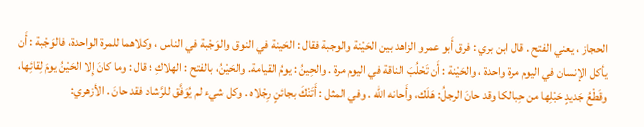الحجاز ، يعني الفتح . قال ابن بري : فرق أَبو عمرو الزاهد بين الحَيْنة والوجبة فقال : الحَينة في النوق والوَجْبة في الناس ، وكلاهما للمرة الواحدة، فالوَجْبة : أَن يأكل الإنسان في اليوم مرة واحدة ، والحَيْنة : أَن تَحْلُبَ الناقة في اليوم مرة . والحِينُ : يومُ القيامة. والحَيْنُ، بالفتح : الهلاكِ ؛ قال : وما كانَ إِلا الحَيْنُ يومَ لِقائِها، وقَطْعُ جَديدٍ حَبْلِها من حِبالكا وقد حانَ الرجلُ: هَلَك، وأَحانه الله . وفي المثل : أَتَنْكَ بجائنٍ رِجْلاه . وكل شيء لم يُوَفَّق للرَّشاد فقد حانَ . الأزهري: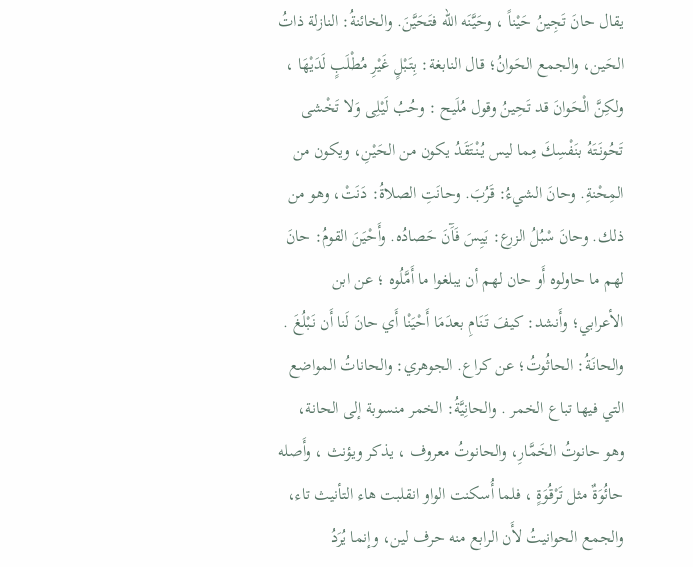يقال حانَ تَجِينُ حَيْناً ، وحَيَّنَه الله فتَحَيَّنَ. والخائنةُ: النازلة ذاتُ الحَين، والجمع الحَوانُ؛ قال النابغة: بِتَبْلٍ غَيْرِ مُطْلَبٍ لَدَيْهَا ، ولكِنَّ الْحَوانَ قد تَحِينُ وقول مُلَيح : وحُبُ لَيْلِى وَلا تَخْشى تَحُونَتَهُ بنَفْسِكَ مِما ليس يُنْتَقَدُ يكون من الحَيْنِ، ويكون من المِحْنةِ. وحانَ الشيءُ: قَرُبَ. وحانَتِ الصلاةُ: دَنَتْ، وهو من ذلك. وحانَ سْبُلُ الزرع: يَيِسَ فَآَنَ حَصادُه. وأَحْيَنَ القومُ: حانَ لهم ما حاولوه أَو حان لهم أن يبلغوا ما أَمَّلُوه ؛ عن ابن الأعرابي؛ وأَنشد: كيفَ تَنَامِ بعدَمَا أَحْيَنْا أَي حانَ لَنا أَن نَبْلُغَ . والحانَةُ: الحاثُوتُ؛ عن كراع. الجوهري: والحاناتُ المواضع التي فيها تباع الخمر . والحانِيَّةُ: الخمر منسوبة إلى الحانة، وهو حانوتُ الخَمَّارِ، والحانوتُ معروف ، يذكر ويؤنث ، وأَصله حائُوَةٌ مثل تَرْقُوَةٍ ، فلما أُسكنت الواو انقلبت هاء التأنيث تاء، والجمع الحوانيتُ لأَن الرابع منه حرف لين، وإنما يُرَدُ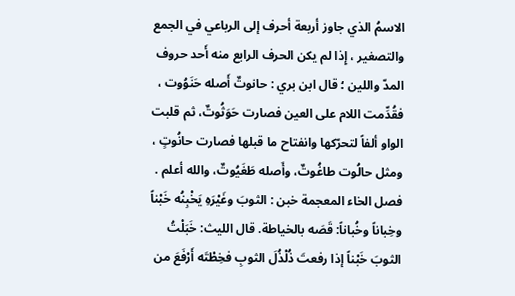الاسمُ الذي جاوز أربعة أحرف إلى الرباعي في الجمع والتصغير ، إِذا لم يكن الحرف الرابع منه أَحد حروف المدّ واللين ؛ قال ابن بري : حانوتٌ أَصله حَنَوُوت ، فقُدِّمت اللام على العين فصارت حَوَثُوتٌ، ثم قلبت الواو ألفاً لتحرّكها وانفتاح ما قبلها فصارت حانُوتٍ ، ومثل حالُوت طاغُوتٌ، وأَصله طَغَيُوتٌ، والله أعلم . فصل الخاء المعجمة خبن : الثوبَ وغَيْرَهِ يَخْبِنُه خَبْناً وخِباناً وخُباناً: قَصَه بالخياطة. قال الليث: خَبَلْتُ الثوبَ خَبْناً إذا رفعتَ ذُلْذُلَ الثوبِ فخِطْتَه أَرْفَعَ من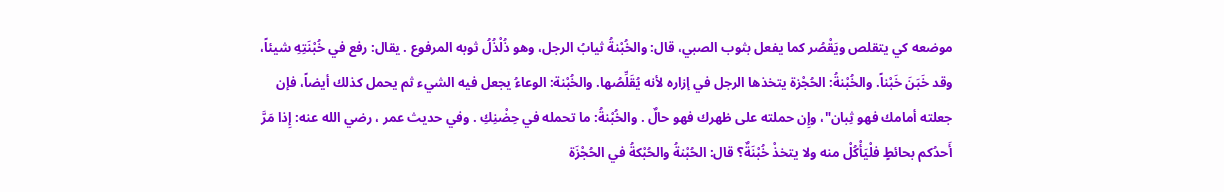موضعه كي يتقلص ويَقْصُر كما يفعل بثوب الصبي، قال: والخُبْنةُ ثيابُ الرجل، وهو ذُلْذُلُ ثوبه المرفوع . يقال: رفع في خُبْنَتِهِ شيئاً، وقد خَبَنَ خَبْناً. والخُبْنةُ: الحُجْزة يتخذها الرجل في إزاره لأنه يُقَلِّصُها. والخُبْنة: الوعاءُ يجعل فيه الشيء ثم يحمل كذلك أيضاً، فإن جعلته أمامك فهو ثِبان"، وإِن حملته على ظهرك فهو حالٌ . والخُبْنةُ: ما تحمله في حِضْنِكِ . وفي حديث عمر ، رضي الله عنه: إِذا مَرَّ أَحدُكم بحائطٍ فلْيَأْكُلْ منه ولا يتخذْ خُبْنَةٌ؟ قال: الحُبْنةُ والحُبْكةُ في الحُجْزَة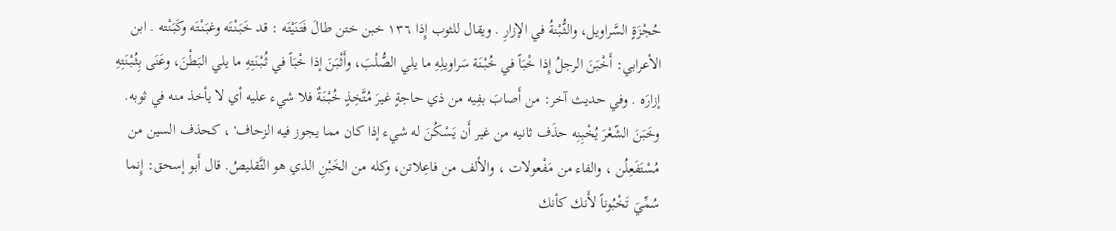حُجْزَةٍ السَّراويل، والثُّبْنةُ في الإزارِ . ويقال للثوب إِذا ١٣٦ خبن ختن طالَ فَتَنَيْتَه : قد خَبَنْتَه وغبَنْتَه وكَبَنْته . ابن الأعرابي: أَخْبَنَ الرجلُ إِذا خْبَاً في خُبْنَة سَراويلِهِ ما يلي الصُّلْبَ، وأَثْبَنَ إذا خْبَاً في ثُبْنَتِهِ ما يلي البَطْنَ، وعَنَى بِثُبْنَتِهِ إزارَه . وفي حديث آخر: من أَصابَ بفِيه من ذي حاجةٍ غيرَ مُتَّخِذٍ خُبْنَةٌ فلا شيء عليه أي لا يأخذ منه في ثوبه. وخَبَنَ الشّعْرَ يُخْبِنِه حذَف ثانيه من غير أَن يَسْكُنَ له شيء إذا كان مما يجوز فيه الزحاف' ، كحذف السين من مُسْتَفَعِلُن ، والفاء من مَفْعولات ، والألف من فاعِلاتن، وكله من الخَبْنِ الذي هو التَّقليصُ. قال أَبو إسحق: إِنما سُمِّيَ تَخْبُوناً لأَنك كأنك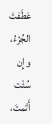عَطَفتَ الجُزْءُ، وإِن سُئْت أَتْمتَ،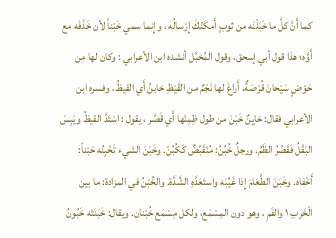كما أَنَّ كلَّ ما خَبَلْنَه من ثوبٍ أَمكَنّكَ إِرْسالُه ، وإِنما سمي خَبْناً لأن خَذْفَه مع أَوَّه؛ هذا قول أبي إسحق، وقول المُخبَّل أنشده ابن الأعرابي : وكان لها مِن حَوْضٍ سَيْحانَ قُرْصَةٌ، أَراغَ لها نَجْمٌ من القَيْظِ خابنُ أَي القيظُ، وفسره ابن الأعرابي فقال: خايِنٌ خَبَنَ من طول ظِمِنْها أَي قَصَّر ، يقول : اسْتَدَّ القيظُ ويَبِسَ البَقْلُ فَقَصُرُ الظَمُ. ورجلٌ خُبُنُ: مُنْقَبِّضٌ كَكُبُنّ. وخَبَنَ الشيء تَخْبِنُه حَبْناً: أَخْفاه. وخَبَنَ الطَّعَامَ إِذا غَيِّبَه واستَعَدَّهِ الشَّدَّة. والخُبْنُ في المزادة: ما بين الْخَرَبِ ١ والفَمِ ، وهو دون المِسْمَع، ولكل مِسْمَع خُبْنان. ويقال: خَبَنَتْه خَبُونُ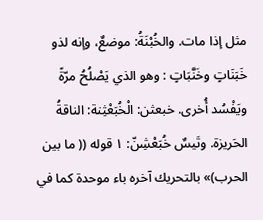مثل إذا مات. والخُبْنَةُ: موضعٌ، وإنه لذو خَبَنَاتٍ وخَنَّبَاتٍ : وهو الذي يَصْلُحُ مرّةً ويَفْسُد أُخرى. خبعثن: الْخُبَعْثِنة: الناقةُ الحَريزة. وتَيسٌ خُبَعْشِنّ: ١ قوله (( ما بين الحرب)» بالتحريك آخره باء موحدة كما في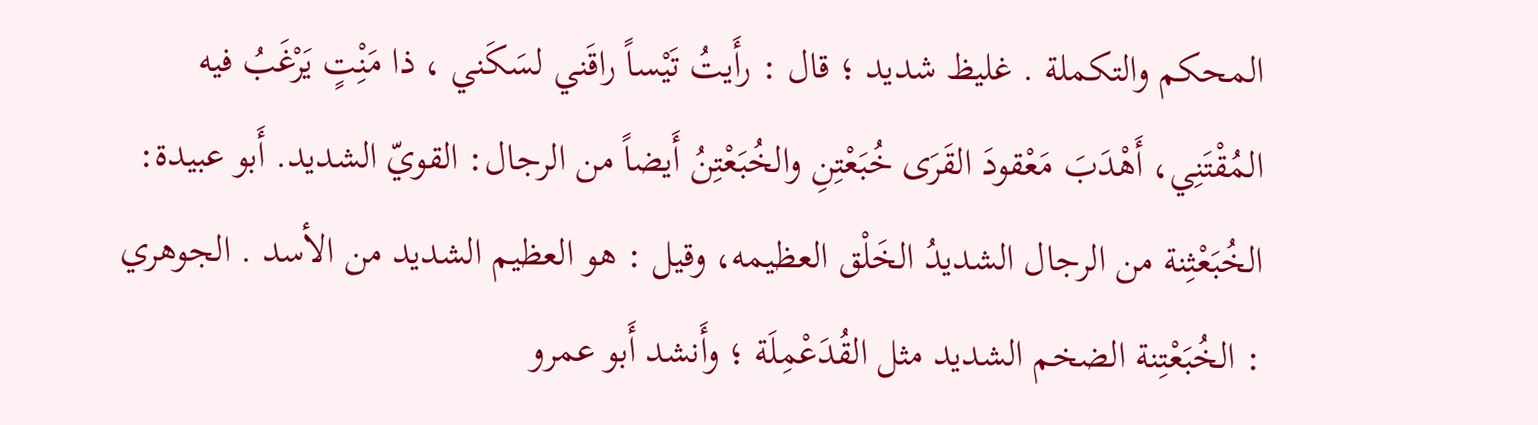المحكم والتكملة . غليظ شديد ؛ قال : رأَيتُ تَيْساً راقَني لسَكَني ، ذا مَنِْتٍ يَرْغَبُ فيه المُقْتَنِي، أَهْدَبَ مَعْقودَ القَرَى خُبَعْتِنِ والخُبَعْتِنُ أَيضاً من الرجال: القويّ الشديد. أَبو عبيدة: الخُبَعْثِنة من الرجال الشديدُ الخَلْق العظيمه، وقيل : هو العظيم الشديد من الأسد . الجوهري : الخُبَعْتِنة الضخم الشديد مثل القُدَعْمِلَة ؛ وأَنشد أَبو عمرو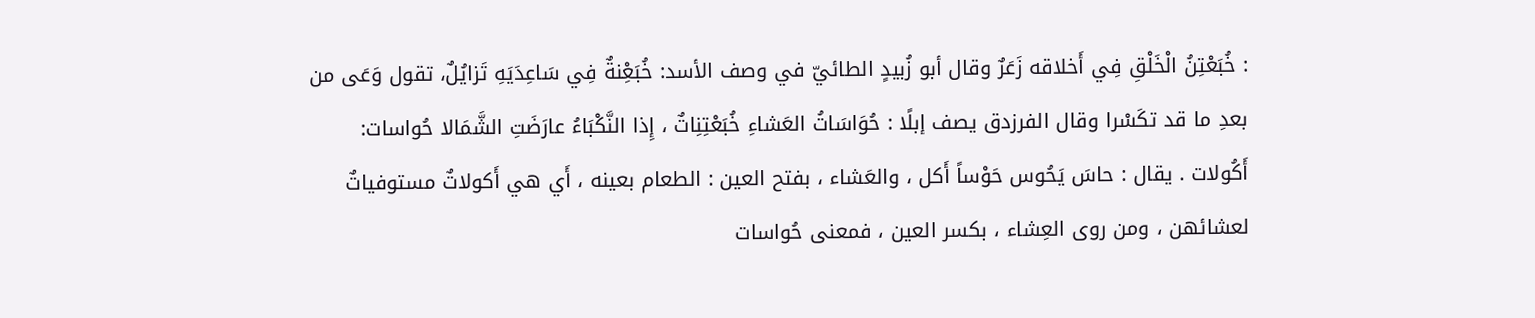: خُبَعْتِنُ الْخَلْقِ فِي أَخلاقه زَعَرٌ وقال أبو زُبيدٍ الطائيّ في وصف الأسد: خُبَعِْنةٌ فِي سَاعِدَيَهِ تَزايُلٌ، تقول وَعَى من بعدِ ما قد تكَسْرا وقال الفرزدق يصف إبلًا : حُوَاسَاتُ العَشاءِ خُبَعْتِنِاتٌ ، إِذا النَّكْبَاءُ عارَضَتِ الشَّمَالا حُواسات: أَكُولات . يقال : حاسَ يَحُوس حَوْساً أَكل ، والعَشاء ، بفتح العين : الطعام بعينه ، أَي هي أَكولاتٌ مستوفياتٌ لعشائهن ، ومن روى العِشاء ، بكسر العين ، فمعنى حُواسات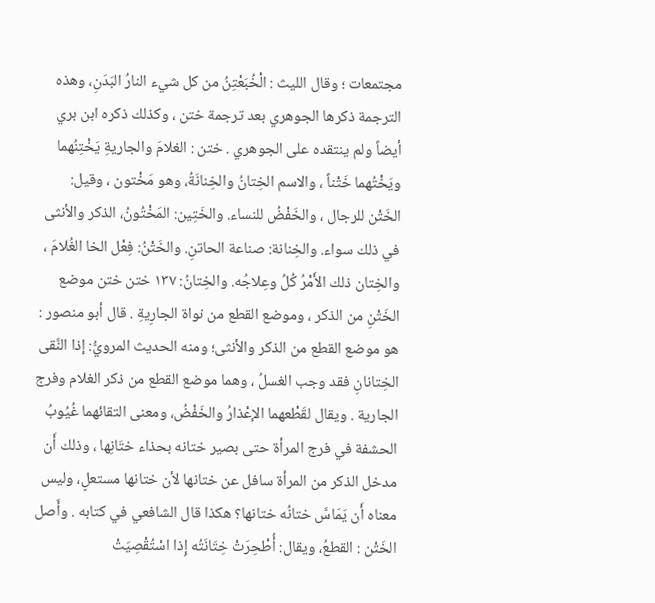مجتمعات ؛ وقال الليث : الْخُبَعْتِنُ من كل شيء النارُ البَدَنِ، وهذه الترجمة ذكرها الجوهري بعد ترجمة ختن ، وكذلك ذكره ابن بري أيضاً ولم ينتقده على الجوهري . ختن : الغلامَ والجاريةِ يَخْتِنُهما ويَخْتُهما خَتْناً ، والاسم الخِتانُ والخِنانَةُ، وهو مَخْتون ، وقيل: الخَتْن للرجال ، والخَفْضُ للنساء. والخَتِين: المَخْتُونُ، الذكر والأنثى في ذلك سواء. والخِنانة: صناعة الحاتنِ. والخَتْنُ: فِعْل الخا الغُلامَ ، والخِتان ذلك الأَمْرُ كُلُ وعِلاجُه. والخِتانُ: ١٣٧ ختن ختن موضع الخَتْنِ من الذكر ، وموضع القطع من نواة الجارِيةِ . قال أبو منصور : هو موضع القطع من الذكر والأنثى؛ ومنه الحديث المرويُّ: إذا النَّقى الخِتانانِ فقد وجب الغسلُ ، وهما موضع القطع من ذكر الغلام وفرج الجارية . ويقال لقَطْعهما الإعْذارُ والخَفْضُ، ومعنى التقائهما غُيُوبُ الحشفة في فرج المرأة حتى بصير ختانه بحذاء ختَانِها ، وذلك أَن مدخل الذكر من المرأة سافل عن ختانها لأن ختانها مستعلٍ، وليس معناه أَن يَمَاسَّ ختانُه ختانها؟ هكذا قال الشافعي في كتابه . وأَصل الخَتْن : القطعُ، ويقال: أُطْحِرَتْ خِتَانَتُه إِذا اسْتُقْصِيَتْ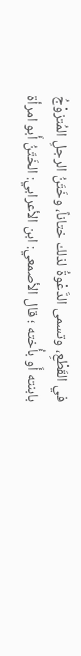في القَطْعِ، وتسمى الدَّعْوةُ لذلك ختاناً، وخَتَنُ الرجلِ المُتزوْجُ بابنته أَو بأُخته ؛ قال الأصمعي: ابن الأعرابي: الخَتّنُ أَبو امرأة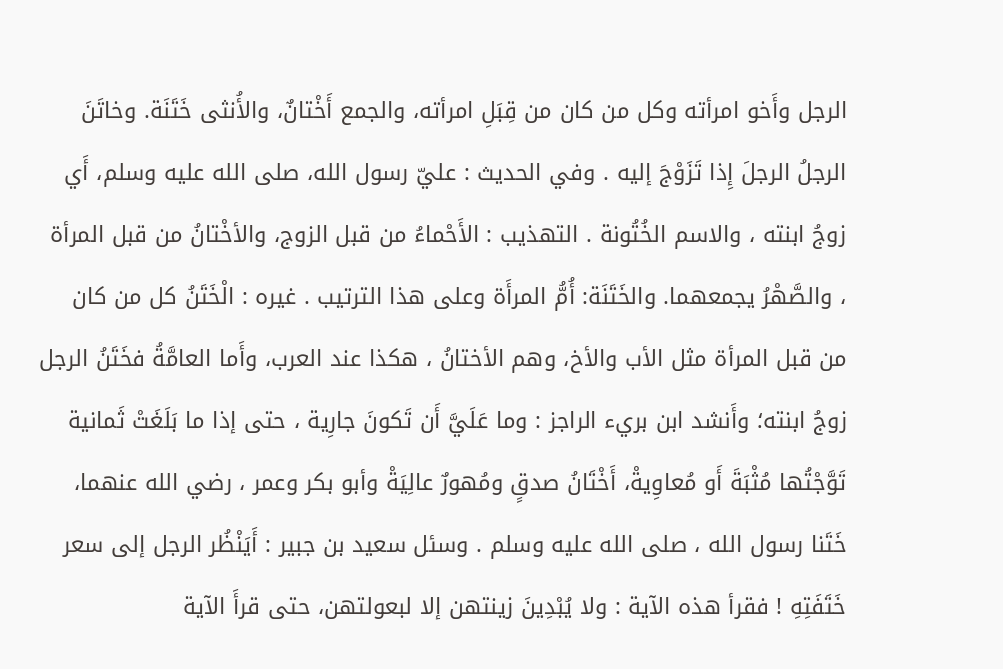الرجل وأَخو امرأته وكل من كان من قِبَلِ امرأته، والجمع أَخْتانٌ، والأُنثى خَتَنَة. وخاتَنَ الرجلُ الرجلَ إِذا تَزَوْجَ إليه . وفي الحديث : عليّ رسول الله، صلى الله عليه وسلم، أَي زوجُ ابنته ، والاسم الخُتُونة . التهذيب : الأَحْماءُ من قبل الزوج، والأخْتانُ من قبل المرأة ، والصَّهْرُ يجمعهما. والخَتَنَة: أُمُّ المرأَة وعلى هذا الترتيب . غيره : الْخَتَنُ كل من كان من قبل المرأة مثل الأب والأخ، وهم الأختانُ ، هكذا عند العرب، وأَما العامَّةُ فخَتَنُ الرجل زوجُ ابنته؛ وأَنشد ابن بريء الراجز : وما عَلَيَّ أَن تَكونَ جارِية ، حتى إذا ما بَلَغَتْ ثَمانية تَوَّجْتُها مُثْبَةَ أَو مُعاوِيةْ، أَخْتَانُ صدقٍ ومُهورٌ عالِيَةْ وأبو بكر وعمر ، رضي الله عنهما، خَتَنا رسول الله ، صلى الله عليه وسلم . وسئل سعيد بن جبير : أَيَنْظُر الرجل إلى سعر خَتَفَتِهِ ! فقرأ هذه الآية : ولا يُبْدِينَ زينتهن إلا لبعولتهن، حتى قرأَ الآية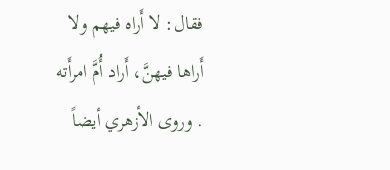فقال: لا أَراه فيهم ولا أَراها فيهنَّ، أَراد أُمَّ امرأَته . وروى الأزهري أيضاً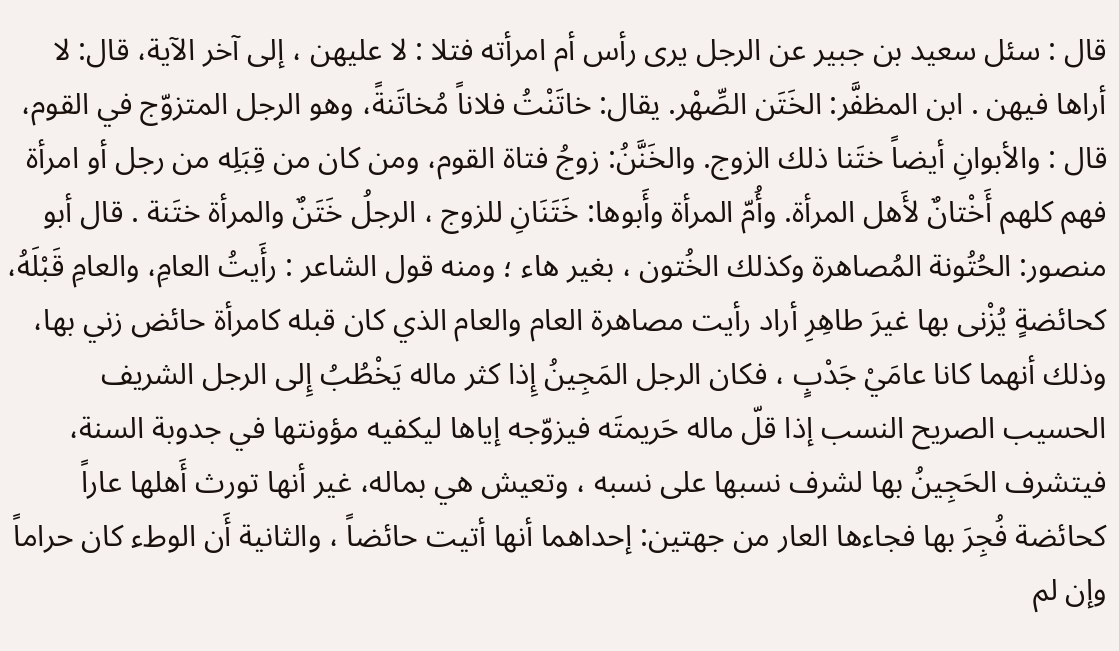قال : سئل سعيد بن جبير عن الرجل يرى رأس أم امرأته فتلا : لا عليهن ، إلى آخر الآية، قال: لا أراها فيهن . ابن المظفَّر: الخَتَن الصِّهْر. يقال: خاتَنْتُ فلاناً مُخاتَنةً، وهو الرجل المتزوّج في القوم، قال : والأبوانِ أيضاً ختَنا ذلك الزوج. والخَنَّنُ: زوجُ فتاة القوم، ومن كان من قِبَلِه من رجل أو امرأة فهم كلهم أَخْتانٌ لأَهل المرأة. وأُمّ المرأة وأَبوها: خَتَنَانِ للزوج ، الرجلُ خَتَنٌ والمرأة ختَنة . قال أبو منصور: الحُتُونة المُصاهرة وكذلك الخُتون ، بغير هاء ؛ ومنه قول الشاعر : رأَيتُ العامِ، والعامِ قَبْلَهُ، كحائضةٍ يُزْنى بها غيرَ طاهِرِ أراد رأيت مصاهرة العام والعام الذي كان قبله كامرأة حائض زني بها، وذلك أنهما كانا عامَيْ جَدْبٍ ، فكان الرجل المَجِينُ إِذا كثر ماله يَخْطُبُ إِلى الرجل الشريف الحسيب الصريح النسب إذا قلّ ماله حَريمتَه فيزوّجه إياها ليكفيه مؤونتها في جدوبة السنة، فيتشرف الحَجِينُ بها لشرف نسبها على نسبه ، وتعيش هي بماله، غير أنها تورث أَهلها عاراً كحائضة فُجِرَ بها فجاءها العار من جهتين: إحداهما أنها أتيت حائضاً ، والثانية أَن الوطء كان حراماً وإن لم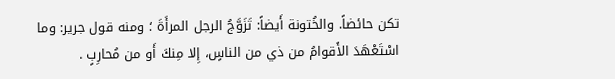تكن حائضاً. والخُتونة أَيضاً: تَزَوَّجُ الرجل المرأَةَ ؛ ومنه قول جرير: وما اسْتَعْهَدَ الأَقوامُ من ذي من الناسٍ، إِلا مِنكَ أَو من مُحارِبٍ .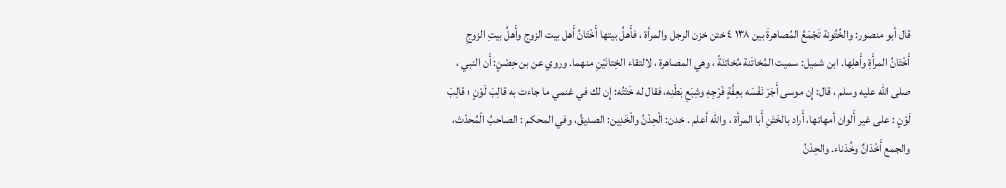قال أبو منصور: والخُتُونة تَجْمَعُ المُصاهرةَ بين ١٣٨ ٤ ختن خزن الرجل والمرأة ، فأَهلُ بيتها أَخْتَانُ أَهل بيت الزوج وأَهلُ بيتِ الزوجِ أَخْتَانُ المرأَةِ وأَهلِها. ابن شميل: سميت المُخاتَنة مُخاتنَةً ، وهي المصاهرة ، لالتقاء الخِتانَيْنِ منهما. وروي عن بن حِصْنٍ: أَن النبي ، صلى الله عليه وسلم ، قال: إِن موسى أَجَرَ نَفْسَه بعِفَّةٍ فَرْجِهِ وشِبَعِ بَطْنِه، فقال له خَتَتُه: إِن لك في غنمي ما جاءت به قالِبَ لَوْنٍ ؛ قالِبَ لَوْنٍ : على غير أَلوان أمهاتها، أَراد بالخَتَنِ أَبا المرأة ، والله أعلم . خدن: الْحِدْنُ والْخَدِين: الصديقُ، وفي المحكم : الصاحبُ الْمُحدّث، والجمع أَخْدَانٌ وخُدَناء. والحِدْنُ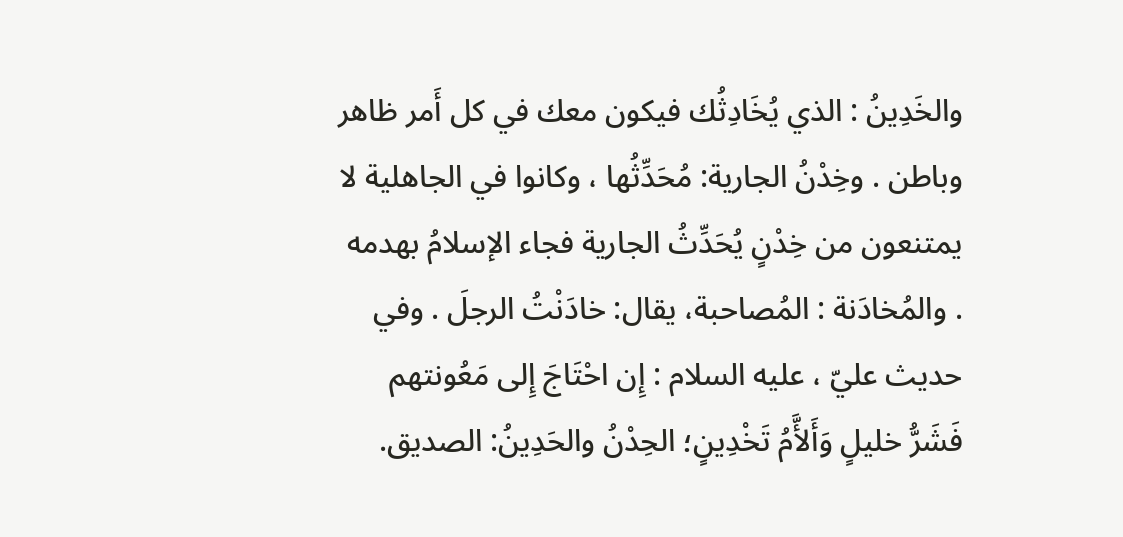والخَدِينُ : الذي يُخَادِثُك فيكون معك في كل أَمر ظاهر وباطن . وخِدْنُ الجارية: مُحَدِّثُها ، وكانوا في الجاهلية لا يمتنعون من خِدْنٍ يُحَدِّثُ الجارية فجاء الإسلامُ بهدمه . والمُخادَنة : المُصاحبة، يقال: خادَنْتُ الرجلَ . وفي حديث عليّ ، عليه السلام : إِن احْتَاجَ إِلى مَعُونتهم فَشَرُّ خليلٍ وَأَلأَّمُ تَخْدِينٍ؛ الحِدْنُ والحَدِينُ: الصديق.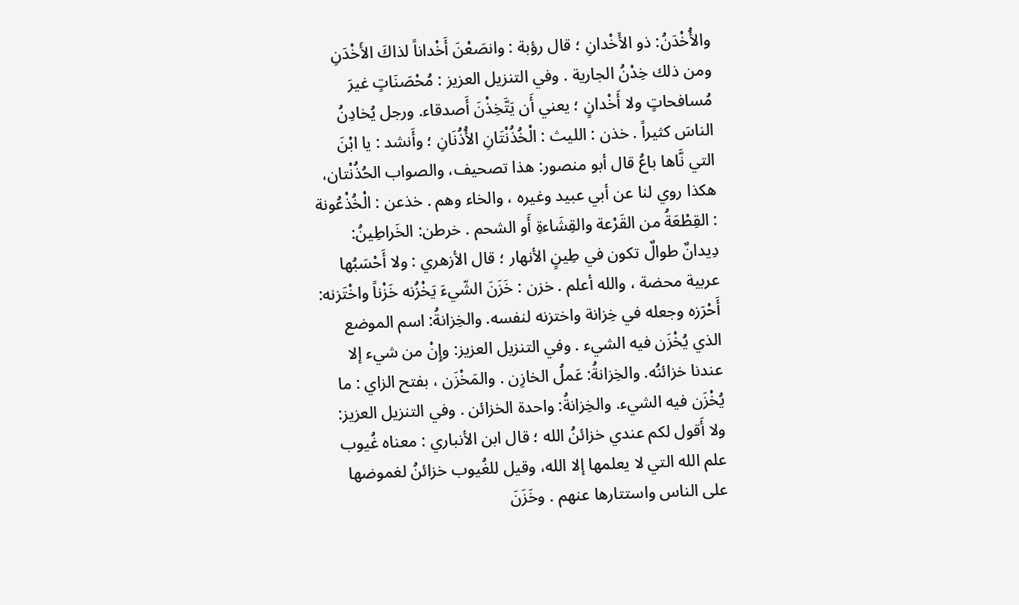والأُخْدَنُ: ذو الأَخْدانِ ؛ قال رؤبة : وانصَعْنَ أَخْداناً لذاكَ الأَخْدَنِ ومن ذلك خِدْنُ الجارية . وفي التنزيل العزيز : مُحْصَنَاتٍ غيرَ مُسافحاتٍ ولا أَخْدانٍ ؛ يعني أَن يَتَّخِذْنَ أَصدقاء. ورجل يُخادِنُ الناسَ كثيراً . خذن : الليث : الْخُذُنْتَانِ الأُذُنَانِ ؛ وأَنشد : يا ابْنَ التي نَّاها باعُ قال أبو منصور: هذا تصحيف، والصواب الحُذُنْتان، هكذا روي لنا عن أبي عبيد وغيره ، والخاء وهم . خذعن : الْخُذْعُونة : القِطْعَةُ من القَرْعة والقِشَاءةِ أَو الشحم . خرطن: الخَراطِينُ: دِيدانٌ طوالٌ تكون في طِينٍ الأنهار ؛ قال الأزهري : ولا أَحْسَبُها عربية محضة ، والله أعلم . خزن : خَزَنَ الشّيءَ يَخْزُنه خَزْناً واخْتَزنه: أَحْرَزه وجعله في خِزانة واختزنه لنفسه. والخِزانةُ: اسم الموضع الذي يُخْزَن فيه الشيء . وفي التنزيل العزيز: وإِنْ من شيء إلا عندنا خزائنُه. والخِزانةُ: عَملُ الخازِن . والمَخْزَن ، بفتح الزاي : ما يُخْزَن فيه الشيء. والخِزانةُ: واحدة الخزائن . وفي التنزيل العزيز: ولا أَقول لكم عندي خزائنُ الله ؛ قال ابن الأنباري : معناه غُيوب علم الله التي لا يعلمها إلا الله، وقيل للغُيوب خزائنُ لغموضها على الناس واستتارها عنهم . وخَزَنَ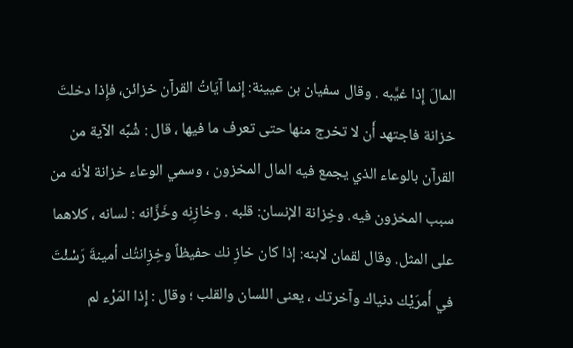المالَ إِذا غيَّبه . وقال سفيان بن عيينة: إِنما آيَاتُ القرآن خزائن، فإِذا دخلتَ خزانة فاجتهد أَن لا تخرج منها حتى تعرف ما فيها ، قال : شْبَّه الآية من القرآن بالوعاء الذي يجمع فيه المال المخزون ، وسمي الوعاء خزانة لأنه من سبب المخزون فيه. وخِزانة الإنسان: قلبه . وخازِنِه وخَزَّانه : لسانه ، كلاهما على المثل. وقال لقمان لابنه: إذا كان خازِ نك حفيظاً وخِزِانتُك أمينةَ رَسْئْتَ في أَمرَيْك دنياك وآخرتك ، يعنى اللسان والقلب ؛ وقال : إِذا المَرْء لم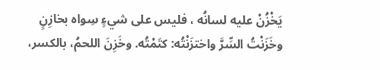يَخْزُنْ عليه لسانُه ، فليس على شيءٍ سِواه بخازِنٍ وخَزَنْتُ السِّرَّ واختزَنْتُه: كتَمْتُه. وخَزِنَ اللحمُ، بالكسر،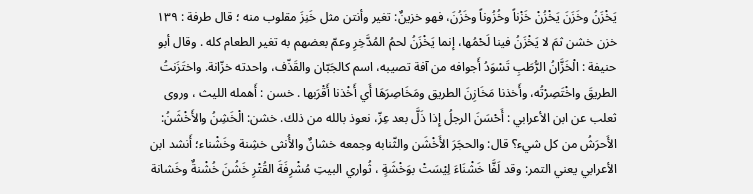يَخْزَنُ وخَزَنَ يَخْزُنْ خَزْناً وخُزُوناً وخَزُنَ، فهو خزينٌ: تغير وأنتن مثل خَنِزَ مقلوب منه ؛ قال طرفة : ١٣٩ خزن خشن ثمَ لا يَخْزَنُ فينا لَحْمُها، إنما يَخْزَنُ لحمُ المُدَّخِرِ وعمّ بعضهم به تغير الطعام كله . وقال أبو حنيفة : الْخَزَّانُ الرُّطَبِ تَسْوَدُ أَجوافه من آفة تصيبه، اسم كالجَبّان والقَذّف، واحدته خزّانة. واختَزَنتُ الطريقَ واخْتَصِرْتُه، وأَخذنا مَخَازِنَ الطريق ومَخَاصِرَهَا أَي أَخْذنا أَقْرَبها . خسن : أَهمله الليث ، وروى ثعلب عن ابن الأعرابي : أَحْسَنَ الرجلُ إِذا ذَلَّ بعد عِزّ، نعوذ بالله من ذلك. خشن: الْخَشِنُ والأَخْشَنُ: الأَحرَشُ من كل شيء؟ قال: والحجَرَ الأَخْشَن والثّنابه وجمعه خشانٌ والأُنثى خشِنة وخَشْناء؛ أَنشد ابن الأعرابي يعني التمر: وقد لَفَّا خَشْنَاءَ لِيْسَتْ بوَخْشَةٍ ، ثُواري البيتِ مُشْرِفَةَ القُتْرِ خَشُنَ خُشْنةٌ وخَشانة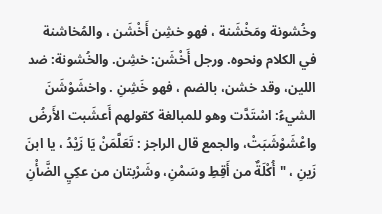وخُشونة ومَخْشَنة ، فهو خشِن أَخْشَن ، والمُخاشنة في الكلام ونحوه. ورجل أَخْشَن: خشِن. والخُشونة: ضد اللين، وقد خشن، بالضم ، فهو خَشِنِ . واخشَوْشَنَ الشيءُ: اسْتَدَّت وهو للمبالغة كقولهم أَعشَبت الأَرضُ واعْشَوْشَبَتْ، والجمع قال الراجز : تَعَلَّمَنْ يَا زَيْدُ ، يا ابنَ زَينِ ، "أُكْلَةٌ من أَقِطِ وسَمْنِ، وشَرْبتان من عكِيِ الضَّأْنِ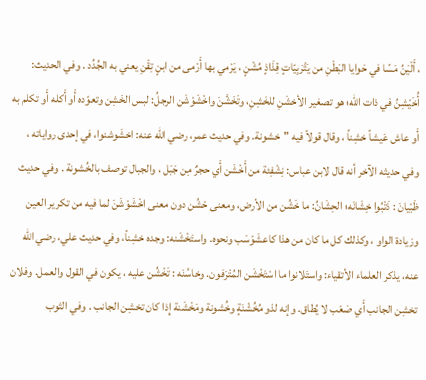، أَلْيَنُ مَسًا في حَوايا البَطْنِ من يَثْرَبِيّاتٍ قِذَاذٍ مُشْنٍ ، يَرْمي بها أَرْمى من ابنٍ تِقْنِ يعني به الجُدُد . وفي الحديث: أُخَيْشِنُ في ذات الله؛ هو تصغير الأخشَنِ للخَشِنِ، وتَخَشَّنَ واخْشَوْشَن الرجلُ: لبس الخَشِن وتعوّده أَو أَكله أَو تكلم به أَو عاش عَيشاً خشِناً ، وقال قولاً فيه "خشونة. وفي حديث عمر، رضي الله عنه: اخشَوشنوا، في إحدى رواياته ، وفي حديثه الآخر أنه قال لابن عباس: نِشْفِئة من أَخْشَن أَي حجرٌ مِن جَبَل ، والجبال توصف بالخُشونة . وفي حديث ظَبْيانَ : ذَتْبُوا خِشَانَه؛ الحِشَانُ: ما خَشُن من الأرض، ومعنى حْشُن دون معنى اخْشَوْشَنَ لما فيه من تكرير العين وزيادة الواو ، وكذلك كل ما كان من هذا كاعشَوْسَب ونحوه. واستَخْشَنه: وجده خشِناً، وفي حديث علي، رضي الله عنه، يذكر العلماء الأتقياء: واستَلانوا ما اسْتَخْشَن المُتْرَفون. وخاسَْنَه : تَخْشُن عليه ، يكون في القول والعمل. وفلان تخشِن الجانب أَي صَعْب لا يُطاق. وإنه لذو مُخُشْنَةٍ وخُشونة ومَخْشَنة إِذا كان تخشِن الجانب . وفي الثوب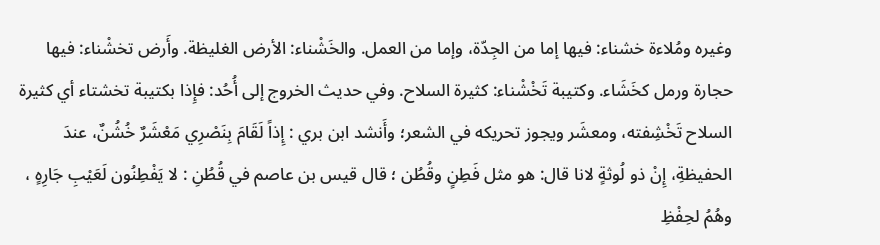وغيره ومُلاءة خشناء: فيها إما من الجِدّة، وإما من العمل. والخَشْناء: الأرض الغليظة. وأَرض تخشْناء: فيها حجارة ورمل كخَشَاء. وكتيبة تَخْشْناء: كثيرة السلاح. وفي حديث الخروج إلى أُحُد: فإِذا بكتيبة تخشتاء أي كثيرة السلاح تَخْشِفته، ومعشَر ويجوز تحريكه في الشعر؛ وأَنشد ابن بري : إِذاً لَقَامَ بِنَصْرِي مَعْشَرٌ خُشُنٌ، عندَ الحفيظةِ، إِنْ ذو لُوثةٍ لانا قال: هو مثل فَطِنٍ وقُطُن ؛ قال قيس بن عاصم في قُطُنِ : لا يَفْطِنُون لَعَيْبِ جَارِهٍ ، وهُمُ لحِفْظِ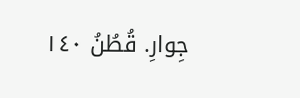جِوارِ. قُطُنُ ١٤٠